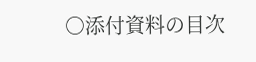○添付資料の目次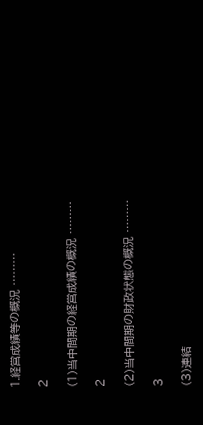1.経営成績等の概況 ………

2

(1)当中間期の経営成績の概況 ………

2

(2)当中間期の財政状態の概況 ………

3

(3)連結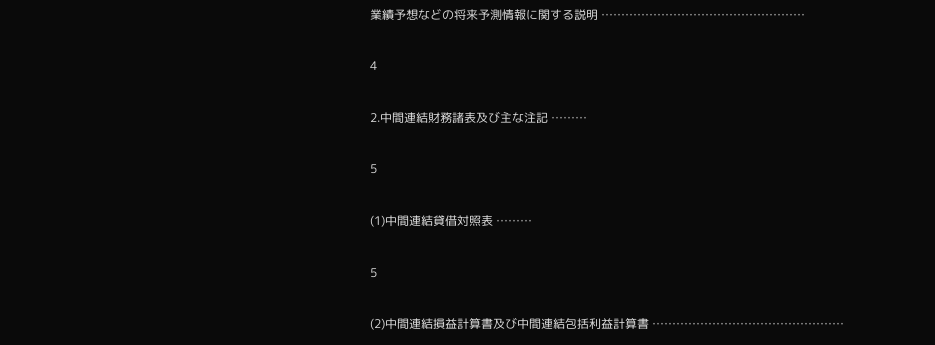業績予想などの将来予測情報に関する説明 ……………………………………………

4

2.中間連結財務諸表及び主な注記 ………

5

(1)中間連結貸借対照表 ………

5

(2)中間連結損益計算書及び中間連結包括利益計算書 …………………………………………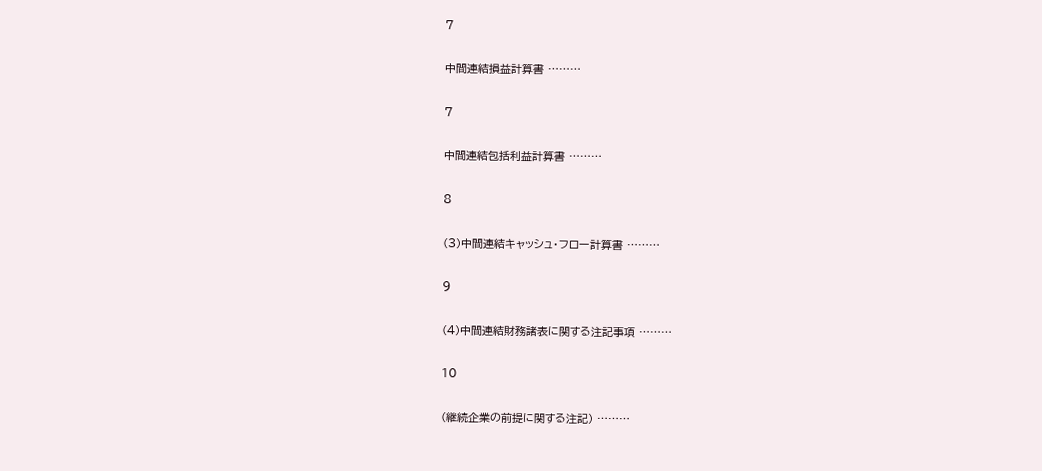7

中間連結損益計算書 ………

7

中間連結包括利益計算書 ………

8

(3)中間連結キャッシュ・フロー計算書 ………

9

(4)中間連結財務諸表に関する注記事項 ………

10

(継続企業の前提に関する注記) ………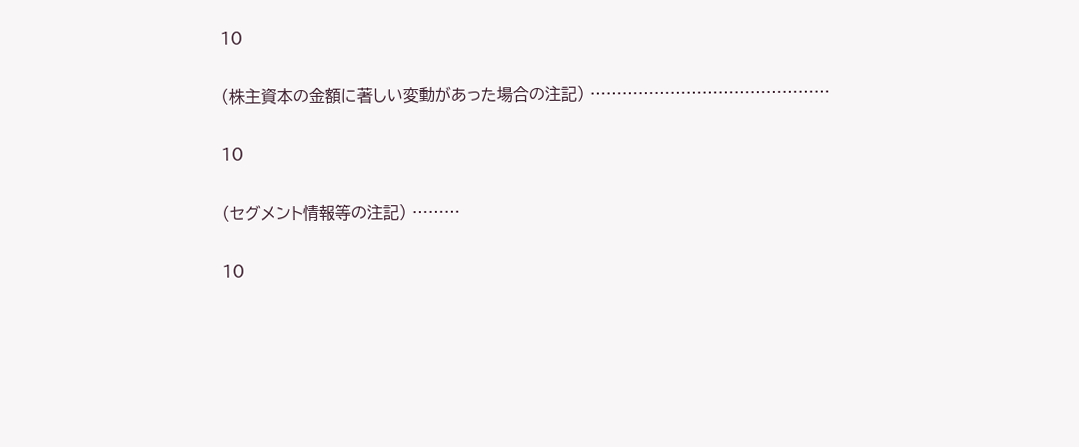10

(株主資本の金額に著しい変動があった場合の注記) ………………………………………

10

(セグメント情報等の注記) ………

10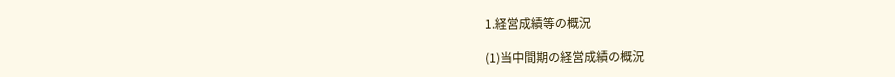1.経営成績等の概況

(1)当中間期の経営成績の概況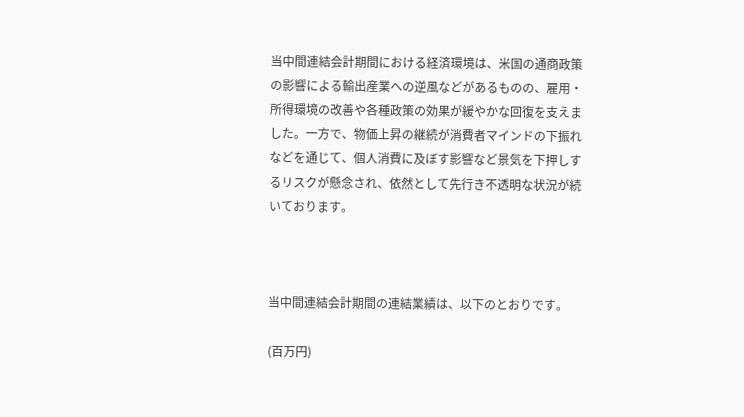当中間連結会計期間における経済環境は、米国の通商政策の影響による輸出産業への逆風などがあるものの、雇用・所得環境の改善や各種政策の効果が緩やかな回復を支えました。一方で、物価上昇の継続が消費者マインドの下振れなどを通じて、個人消費に及ぼす影響など景気を下押しするリスクが懸念され、依然として先行き不透明な状況が続いております。



当中間連結会計期間の連結業績は、以下のとおりです。

(百万円)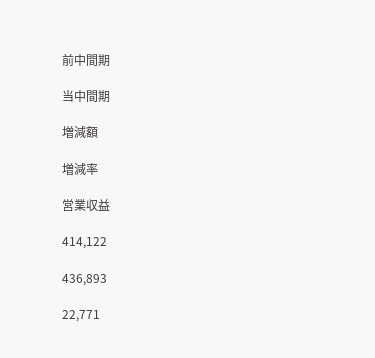前中間期

当中間期

増減額

増減率

営業収益

414,122

436,893

22,771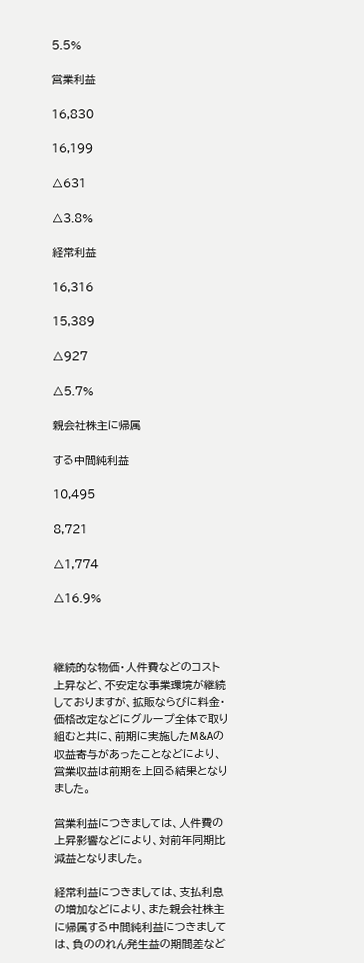5.5%

営業利益

16,830

16,199

△631

△3.8%

経常利益

16,316

15,389

△927

△5.7%

親会社株主に帰属

する中間純利益

10,495

8,721

△1,774

△16.9%



継続的な物価・人件費などのコスト上昇など、不安定な事業環境が継続しておりますが、拡販ならびに料金・価格改定などにグループ全体で取り組むと共に、前期に実施したM&Aの収益寄与があったことなどにより、営業収益は前期を上回る結果となりました。

営業利益につきましては、人件費の上昇影響などにより、対前年同期比減益となりました。

経常利益につきましては、支払利息の増加などにより、また親会社株主に帰属する中間純利益につきましては、負ののれん発生益の期間差など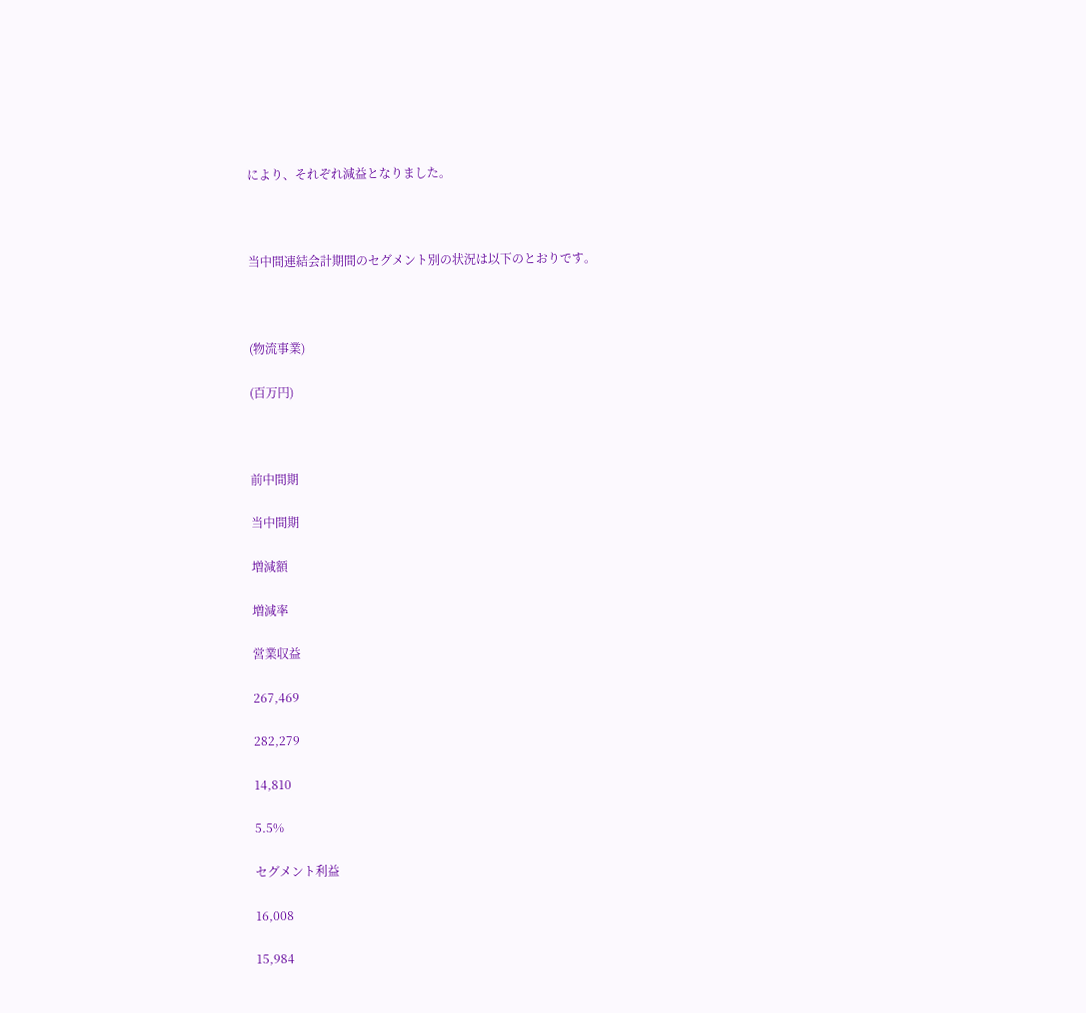により、それぞれ減益となりました。



当中間連結会計期間のセグメント別の状況は以下のとおりです。



(物流事業)

(百万円)



前中間期

当中間期

増減額

増減率

営業収益

267,469

282,279

14,810

5.5%

セグメント利益

16,008

15,984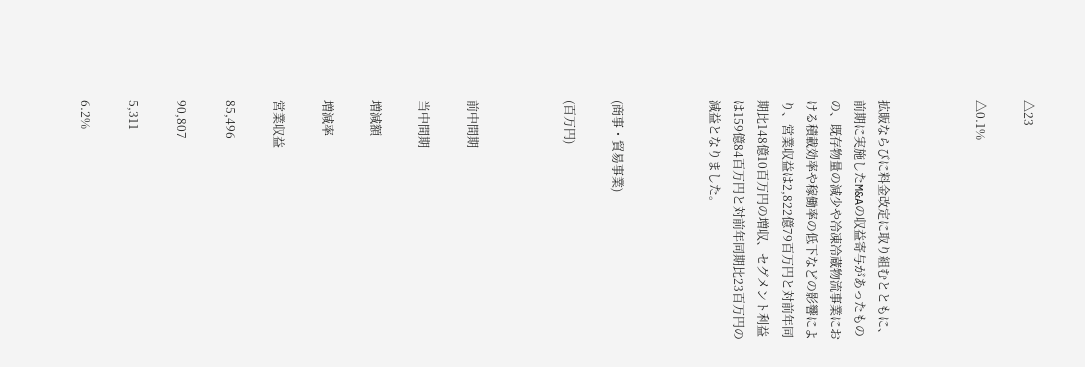△23

△0.1%



拡販ならびに料金改定に取り組むとともに、前期に実施したM&Aの収益寄与があったものの、既存物量の減少や冷凍冷蔵物流事業における積載効率や稼働率の低下などの影響により、営業収益は2,822億79百万円と対前年同期比148億10百万円の増収、セグメント利益は159億84百万円と対前年同期比23百万円の減益となりました。



(商事・貿易事業)

(百万円)



前中間期

当中間期

増減額

増減率

営業収益

85,496

90,807

5,311

6.2%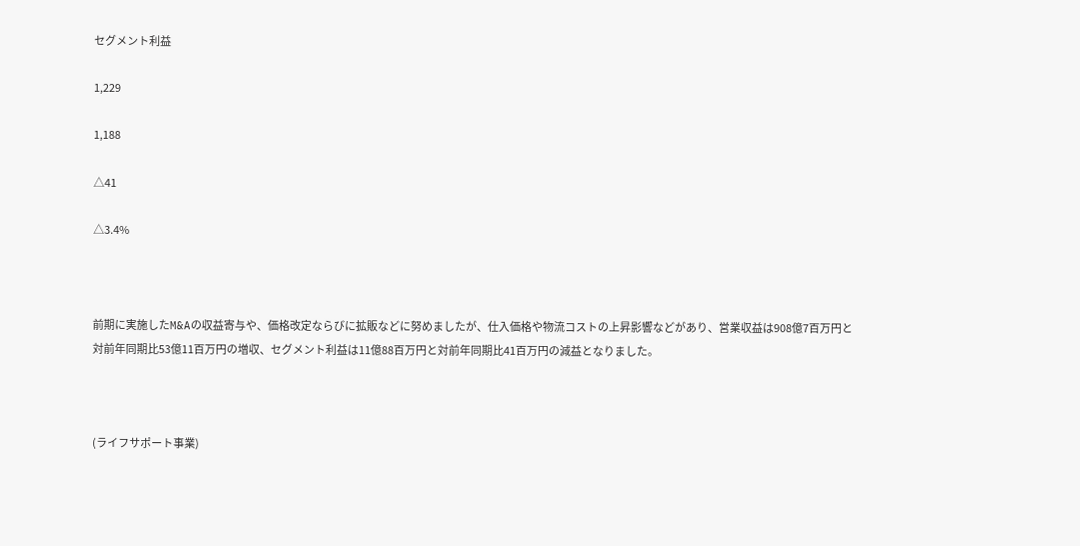セグメント利益

1,229

1,188

△41

△3.4%



前期に実施したM&Aの収益寄与や、価格改定ならびに拡販などに努めましたが、仕入価格や物流コストの上昇影響などがあり、営業収益は908億7百万円と対前年同期比53億11百万円の増収、セグメント利益は11億88百万円と対前年同期比41百万円の減益となりました。



(ライフサポート事業)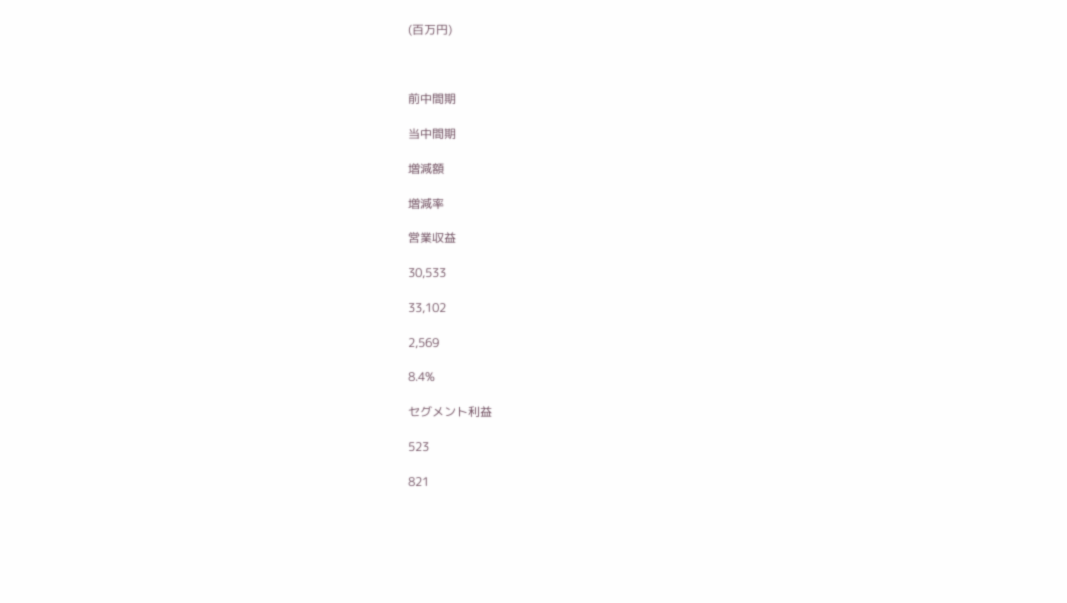(百万円)



前中間期

当中間期

増減額

増減率

営業収益

30,533

33,102

2,569

8.4%

セグメント利益

523

821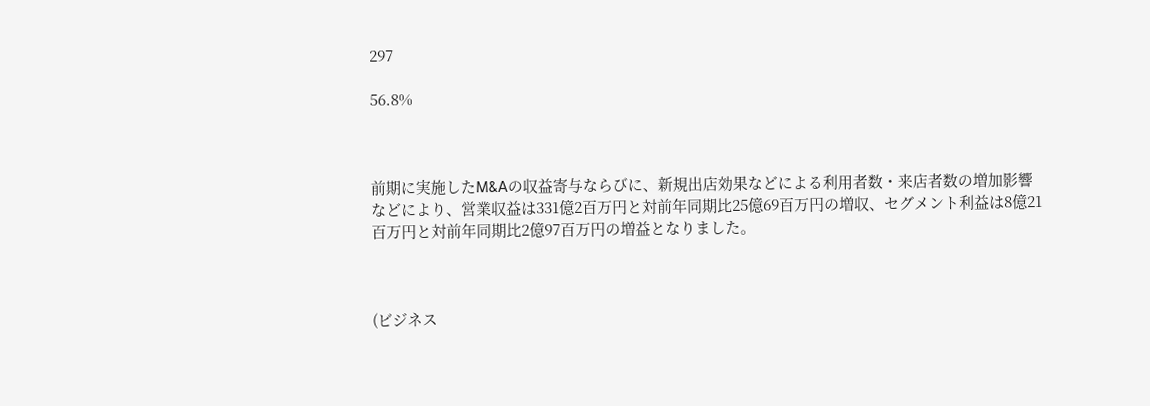297

56.8%



前期に実施したM&Aの収益寄与ならびに、新規出店効果などによる利用者数・来店者数の増加影響などにより、営業収益は331億2百万円と対前年同期比25億69百万円の増収、セグメント利益は8億21百万円と対前年同期比2億97百万円の増益となりました。



(ビジネス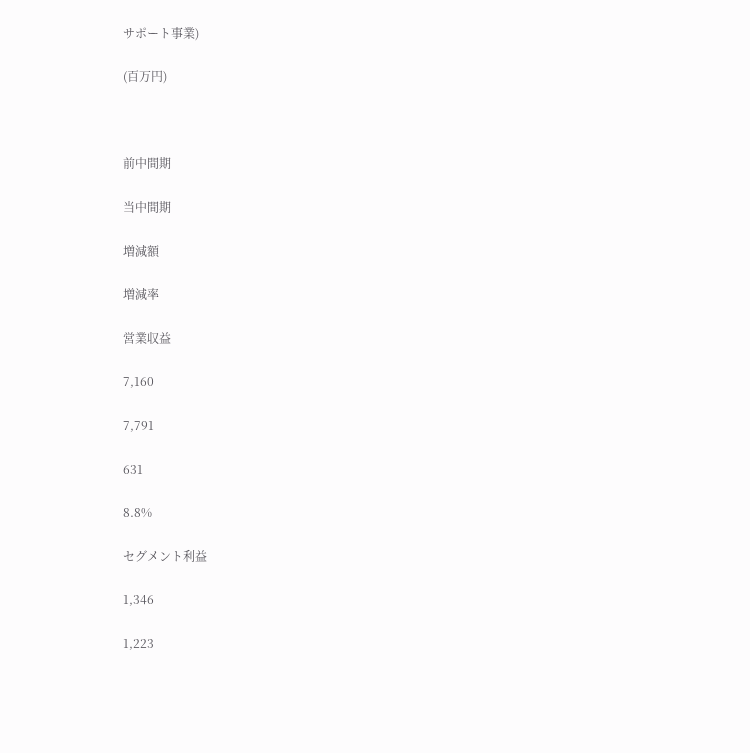サポート事業)

(百万円)



前中間期

当中間期

増減額

増減率

営業収益

7,160

7,791

631

8.8%

セグメント利益

1,346

1,223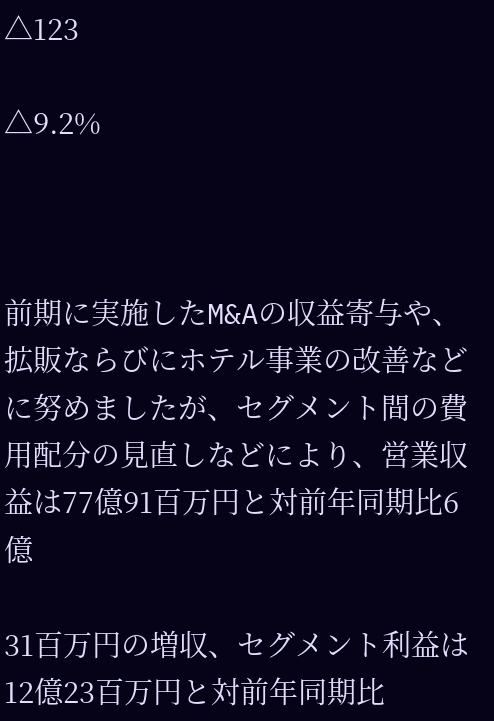△123

△9.2%



前期に実施したM&Aの収益寄与や、拡販ならびにホテル事業の改善などに努めましたが、セグメント間の費用配分の見直しなどにより、営業収益は77億91百万円と対前年同期比6億

31百万円の増収、セグメント利益は12億23百万円と対前年同期比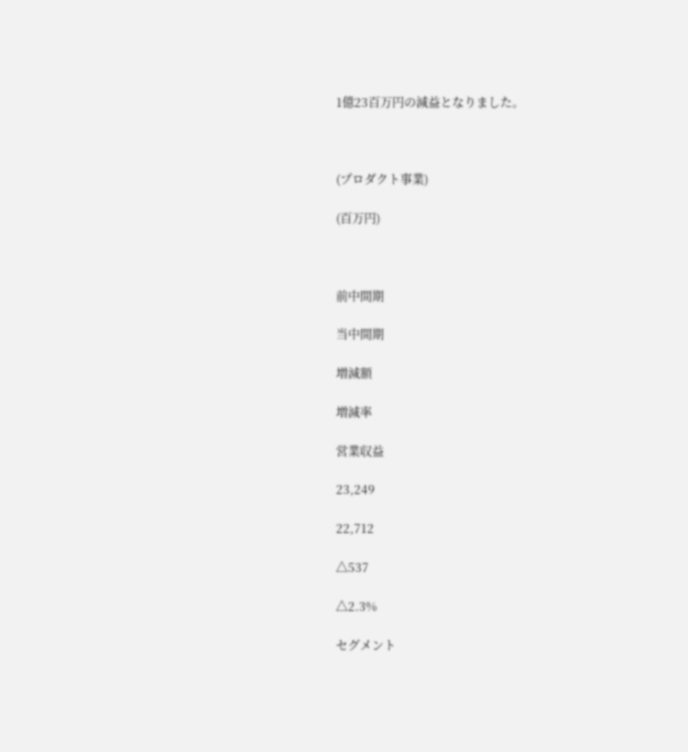1億23百万円の減益となりました。



(プロダクト事業)

(百万円)



前中間期

当中間期

増減額

増減率

営業収益

23,249

22,712

△537

△2.3%

セグメント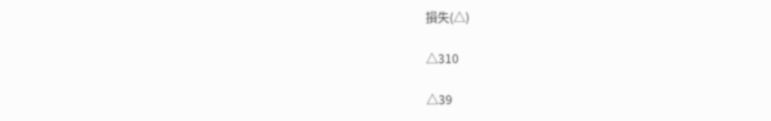損失(△)

△310

△39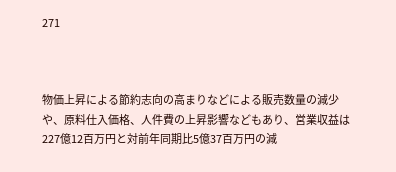271



物価上昇による節約志向の高まりなどによる販売数量の減少や、原料仕入価格、人件費の上昇影響などもあり、営業収益は227億12百万円と対前年同期比5億37百万円の減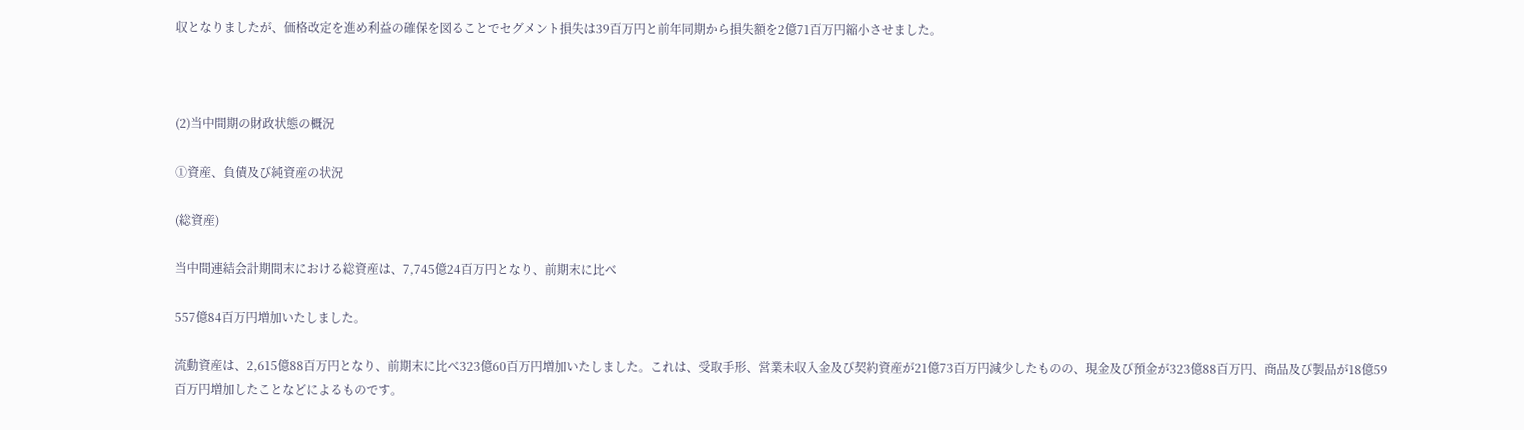収となりましたが、価格改定を進め利益の確保を図ることでセグメント損失は39百万円と前年同期から損失額を2億71百万円縮小させました。



(2)当中間期の財政状態の概況

①資産、負債及び純資産の状況

(総資産)

当中間連結会計期間末における総資産は、7,745億24百万円となり、前期末に比べ

557億84百万円増加いたしました。

流動資産は、2,615億88百万円となり、前期末に比べ323億60百万円増加いたしました。これは、受取手形、営業未収入金及び契約資産が21億73百万円減少したものの、現金及び預金が323億88百万円、商品及び製品が18億59百万円増加したことなどによるものです。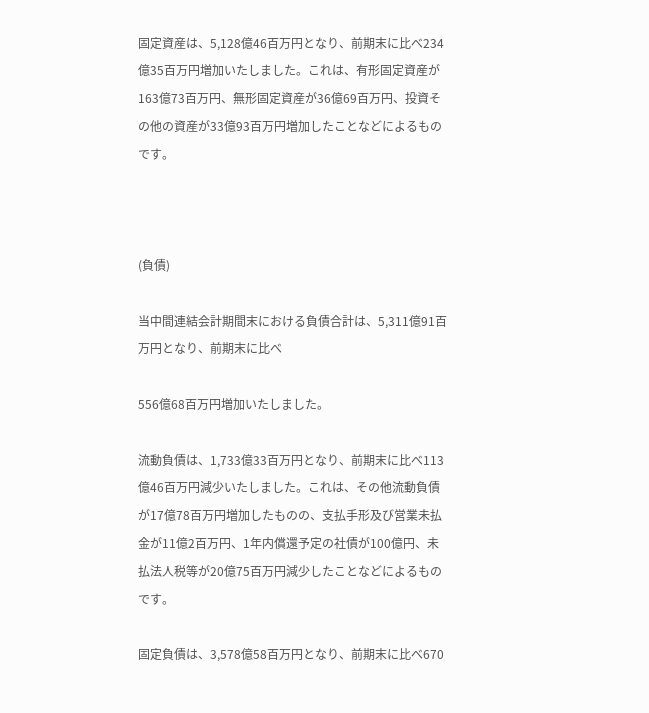固定資産は、5,128億46百万円となり、前期末に比べ234億35百万円増加いたしました。これは、有形固定資産が163億73百万円、無形固定資産が36億69百万円、投資その他の資産が33億93百万円増加したことなどによるものです。



(負債)

当中間連結会計期間末における負債合計は、5,311億91百万円となり、前期末に比べ

556億68百万円増加いたしました。

流動負債は、1,733億33百万円となり、前期末に比べ113億46百万円減少いたしました。これは、その他流動負債が17億78百万円増加したものの、支払手形及び営業未払金が11億2百万円、1年内償還予定の社債が100億円、未払法人税等が20億75百万円減少したことなどによるものです。

固定負債は、3,578億58百万円となり、前期末に比べ670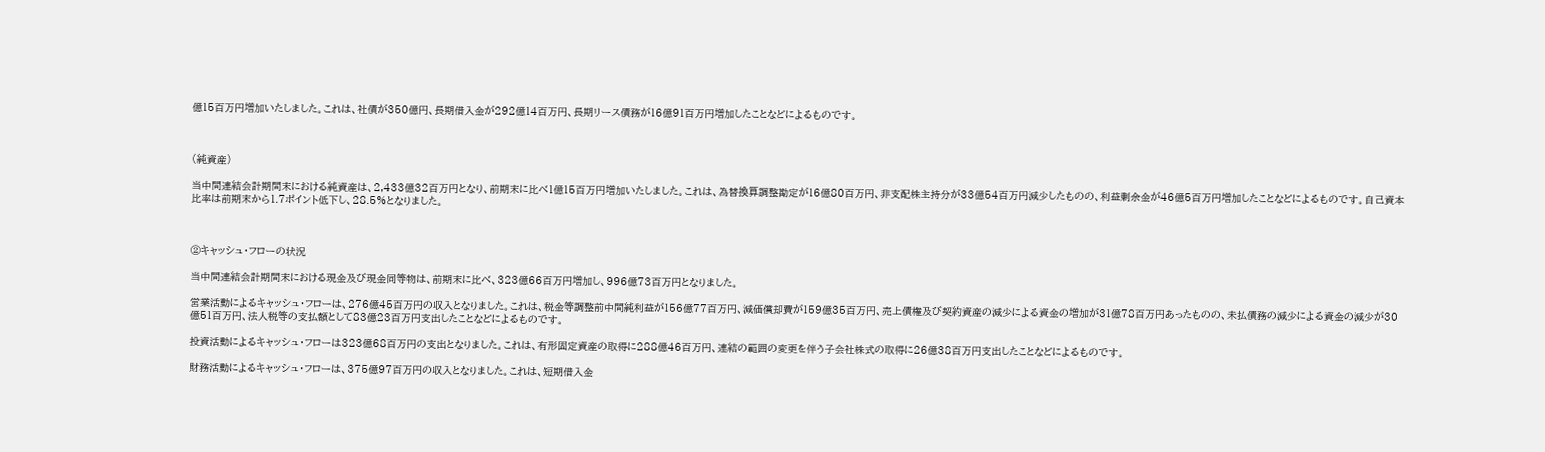億15百万円増加いたしました。これは、社債が350億円、長期借入金が292億14百万円、長期リース債務が16億91百万円増加したことなどによるものです。



(純資産)

当中間連結会計期間末における純資産は、2,433億32百万円となり、前期末に比べ1億15百万円増加いたしました。これは、為替換算調整勘定が16億80百万円、非支配株主持分が33億54百万円減少したものの、利益剰余金が46億5百万円増加したことなどによるものです。自己資本比率は前期末から1.7ポイント低下し、28.5%となりました。



②キャッシュ・フローの状況

当中間連結会計期間末における現金及び現金同等物は、前期末に比べ、323億66百万円増加し、996億73百万円となりました。

営業活動によるキャッシュ・フローは、276億45百万円の収入となりました。これは、税金等調整前中間純利益が156億77百万円、減価償却費が159億35百万円、売上債権及び契約資産の減少による資金の増加が31億78百万円あったものの、未払債務の減少による資金の減少が30億51百万円、法人税等の支払額として83億23百万円支出したことなどによるものです。

投資活動によるキャッシュ・フローは323億68百万円の支出となりました。これは、有形固定資産の取得に288億46百万円、連結の範囲の変更を伴う子会社株式の取得に26億38百万円支出したことなどによるものです。

財務活動によるキャッシュ・フローは、375億97百万円の収入となりました。これは、短期借入金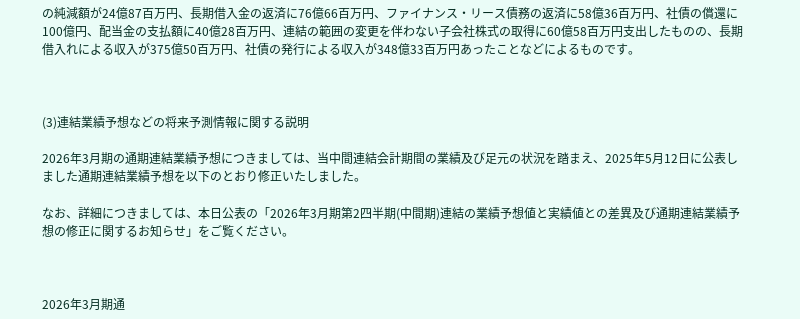の純減額が24億87百万円、長期借入金の返済に76億66百万円、ファイナンス・リース債務の返済に58億36百万円、社債の償還に100億円、配当金の支払額に40億28百万円、連結の範囲の変更を伴わない子会社株式の取得に60億58百万円支出したものの、長期借入れによる収入が375億50百万円、社債の発行による収入が348億33百万円あったことなどによるものです。



(3)連結業績予想などの将来予測情報に関する説明

2026年3月期の通期連結業績予想につきましては、当中間連結会計期間の業績及び足元の状況を踏まえ、2025年5月12日に公表しました通期連結業績予想を以下のとおり修正いたしました。

なお、詳細につきましては、本日公表の「2026年3月期第2四半期(中間期)連結の業績予想値と実績値との差異及び通期連結業績予想の修正に関するお知らせ」をご覧ください。



2026年3月期通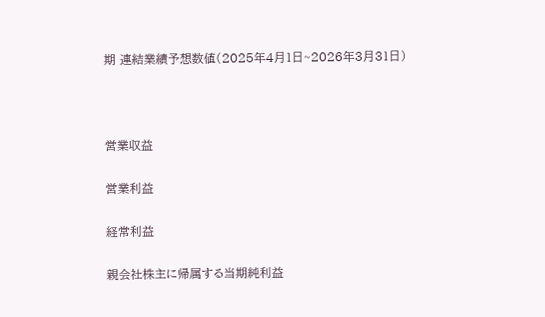期 連結業績予想数値(2025年4月1日~2026年3月31日)



営業収益

営業利益

経常利益

親会社株主に帰属する当期純利益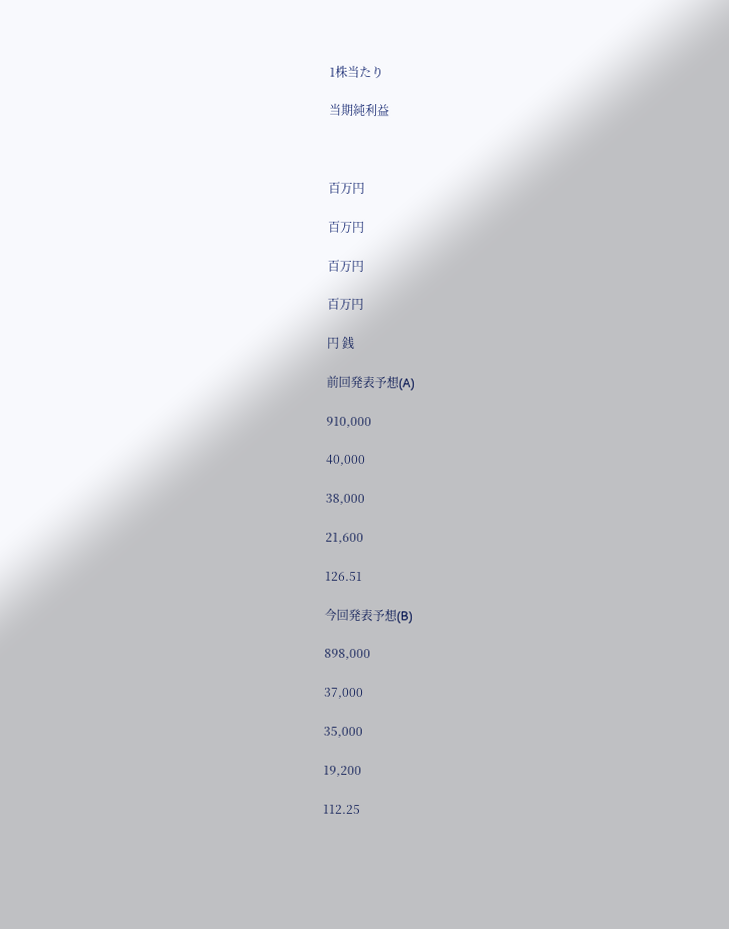1株当たり

当期純利益



百万円

百万円

百万円

百万円

円 銭

前回発表予想(A)

910,000

40,000

38,000

21,600

126.51

今回発表予想(B)

898,000

37,000

35,000

19,200

112.25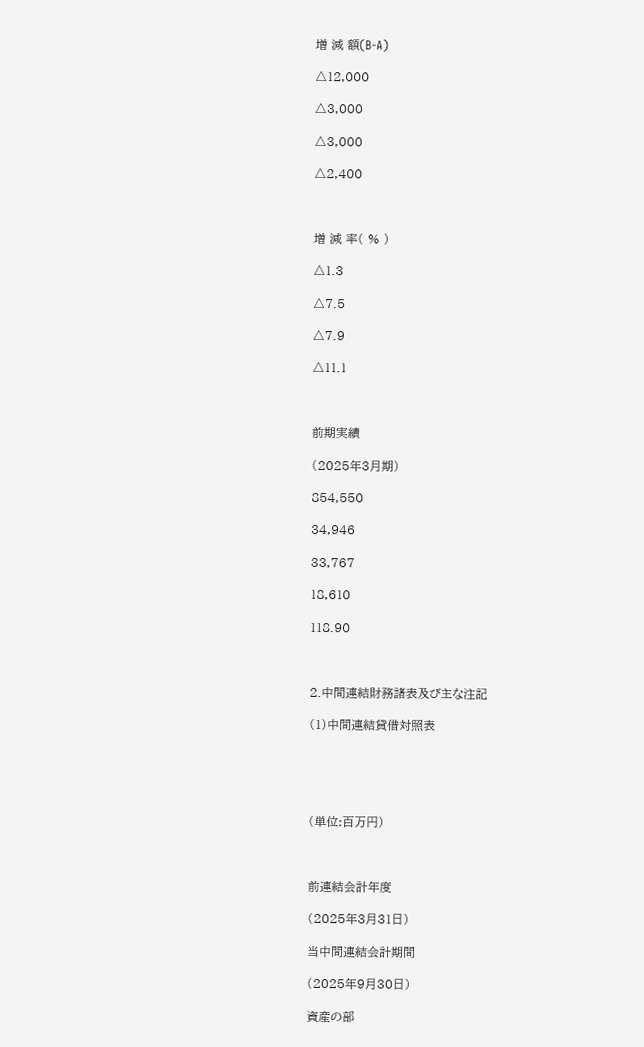増 減 額(B-A)

△12,000

△3,000

△3,000

△2,400



増 減 率( % )

△1.3

△7.5

△7.9

△11.1



前期実績

(2025年3月期)

854,550

34,946

33,767

18,610

118.90



2.中間連結財務諸表及び主な注記

(1)中間連結貸借対照表





(単位:百万円)



前連結会計年度

(2025年3月31日)

当中間連結会計期間

(2025年9月30日)

資産の部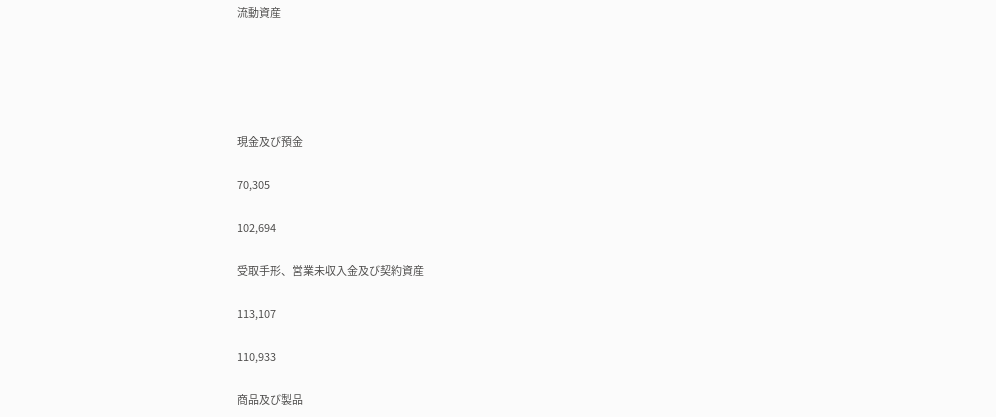流動資産





現金及び預金

70,305

102,694

受取手形、営業未収入金及び契約資産

113,107

110,933

商品及び製品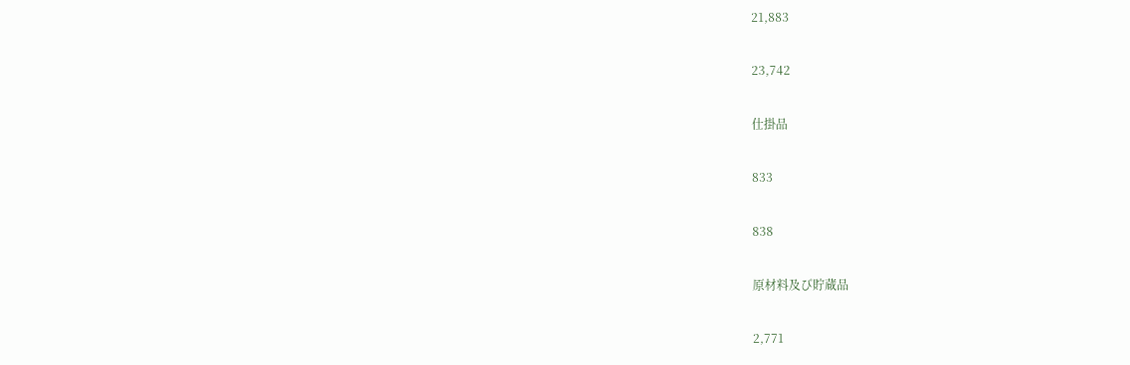21,883

23,742

仕掛品

833

838

原材料及び貯蔵品

2,771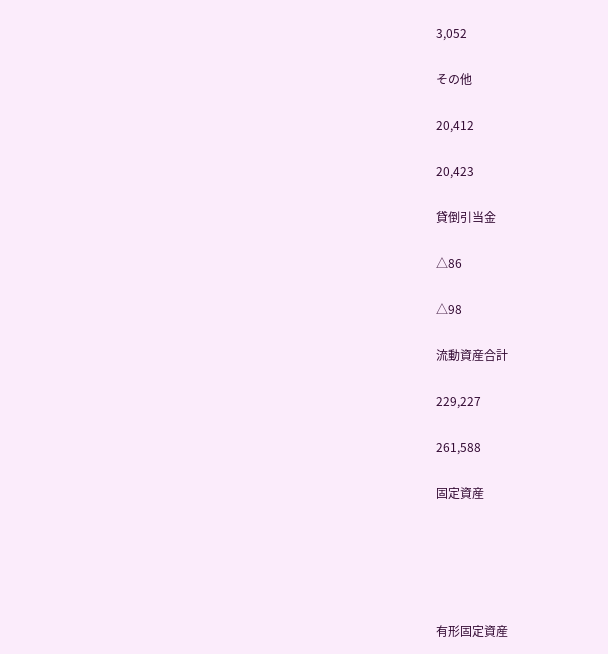3,052

その他

20,412

20,423

貸倒引当金

△86

△98

流動資産合計

229,227

261,588

固定資産





有形固定資産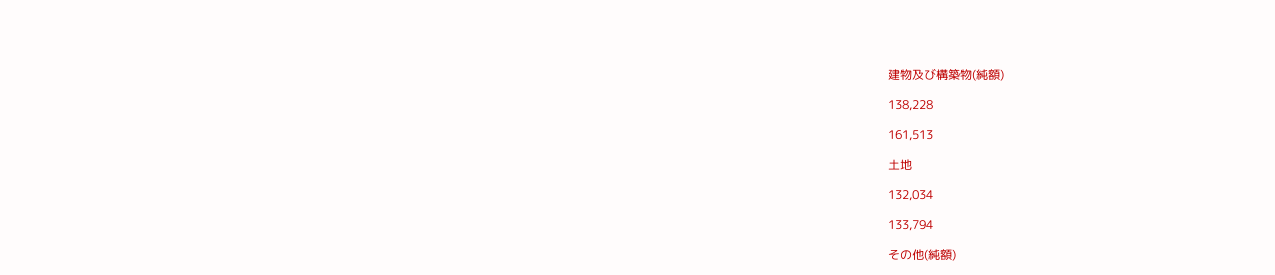建物及び構築物(純額)

138,228

161,513

土地

132,034

133,794

その他(純額)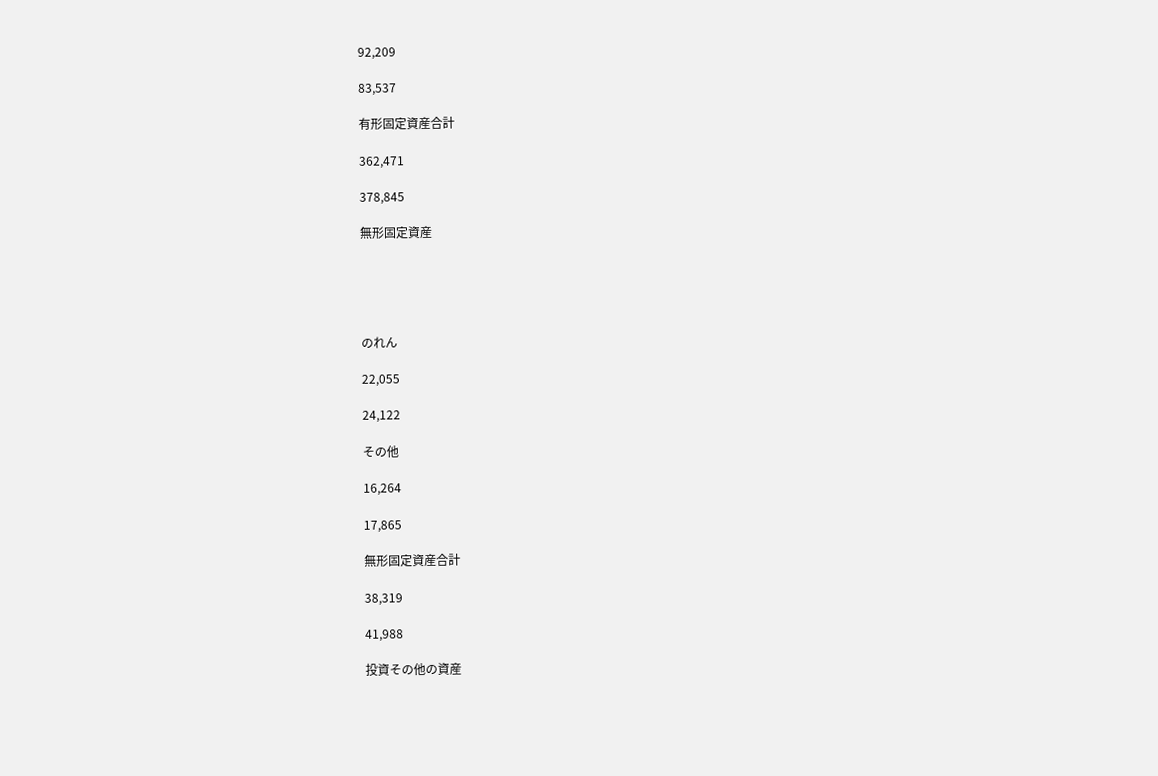92,209

83,537

有形固定資産合計

362,471

378,845

無形固定資産





のれん

22,055

24,122

その他

16,264

17,865

無形固定資産合計

38,319

41,988

投資その他の資産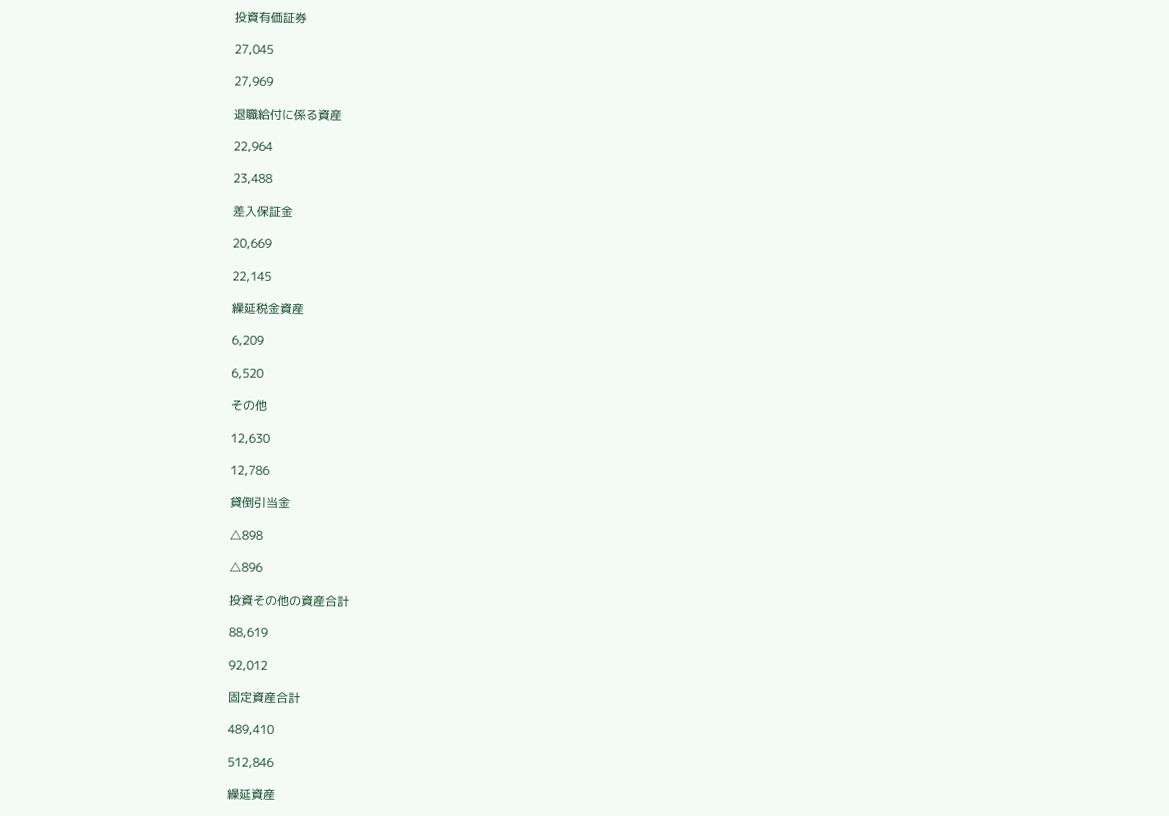投資有価証券

27,045

27,969

退職給付に係る資産

22,964

23,488

差入保証金

20,669

22,145

繰延税金資産

6,209

6,520

その他

12,630

12,786

貸倒引当金

△898

△896

投資その他の資産合計

88,619

92,012

固定資産合計

489,410

512,846

繰延資産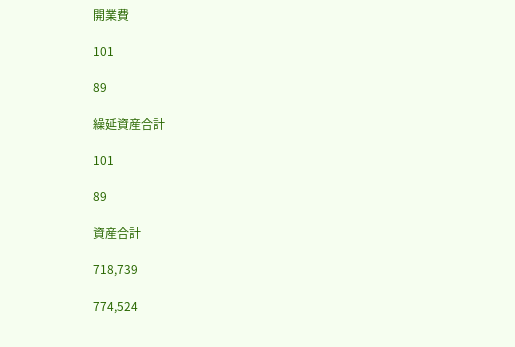開業費

101

89

繰延資産合計

101

89

資産合計

718,739

774,524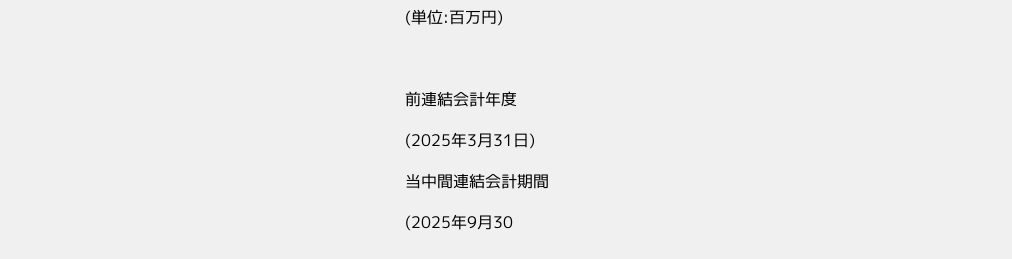(単位:百万円)



前連結会計年度

(2025年3月31日)

当中間連結会計期間

(2025年9月30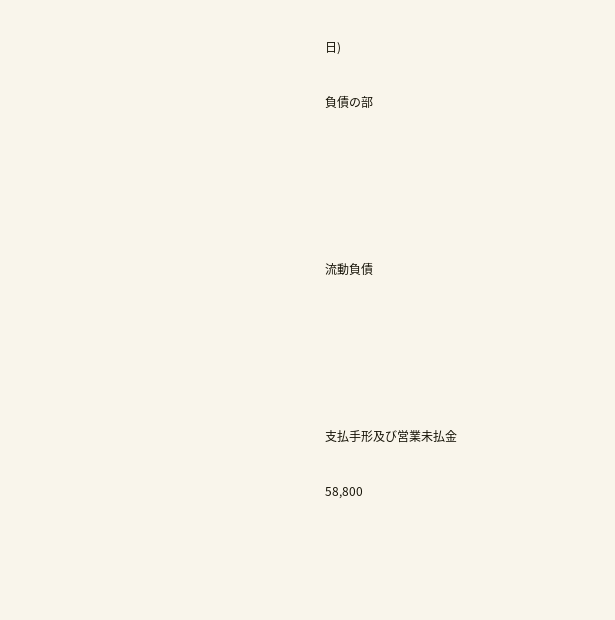日)

負債の部





流動負債





支払手形及び営業未払金

58,800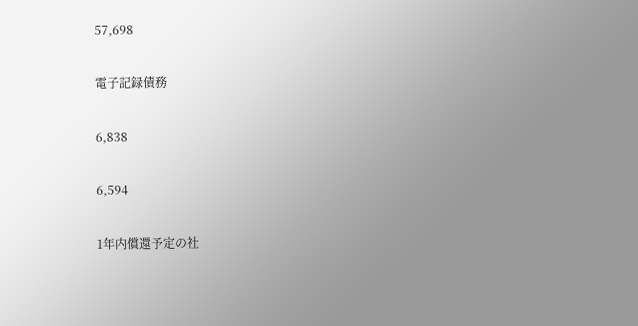57,698

電子記録債務

6,838

6,594

1年内償還予定の社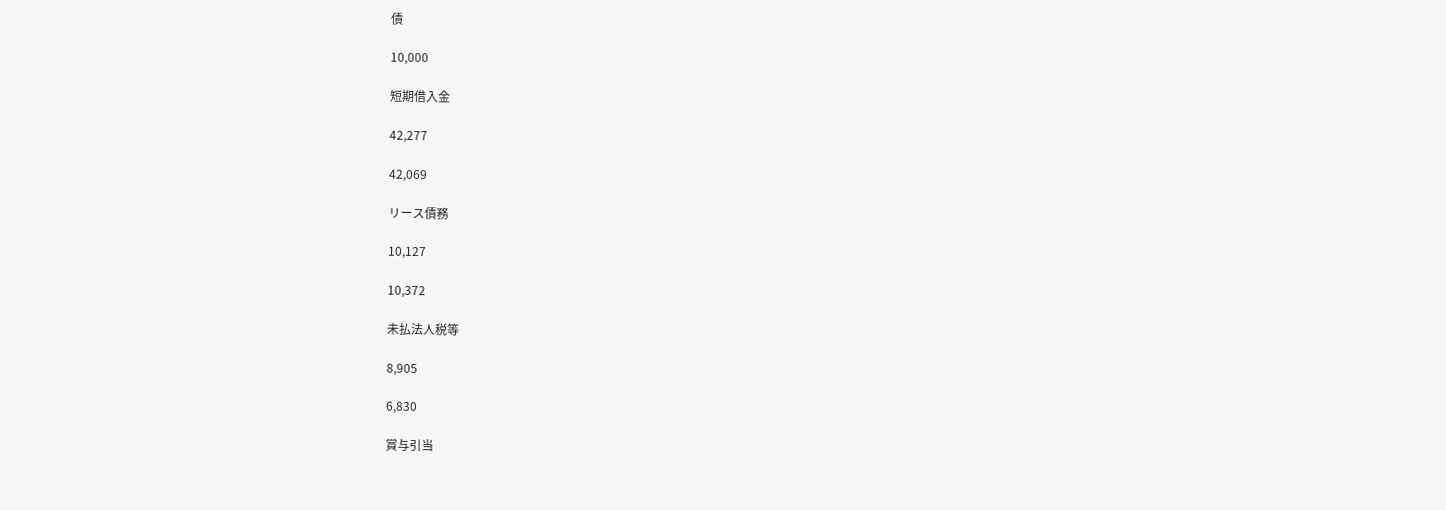債

10,000

短期借入金

42,277

42,069

リース債務

10,127

10,372

未払法人税等

8,905

6,830

賞与引当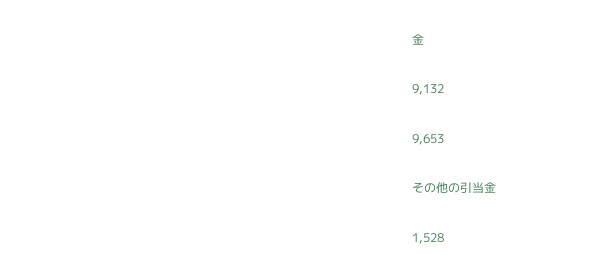金

9,132

9,653

その他の引当金

1,528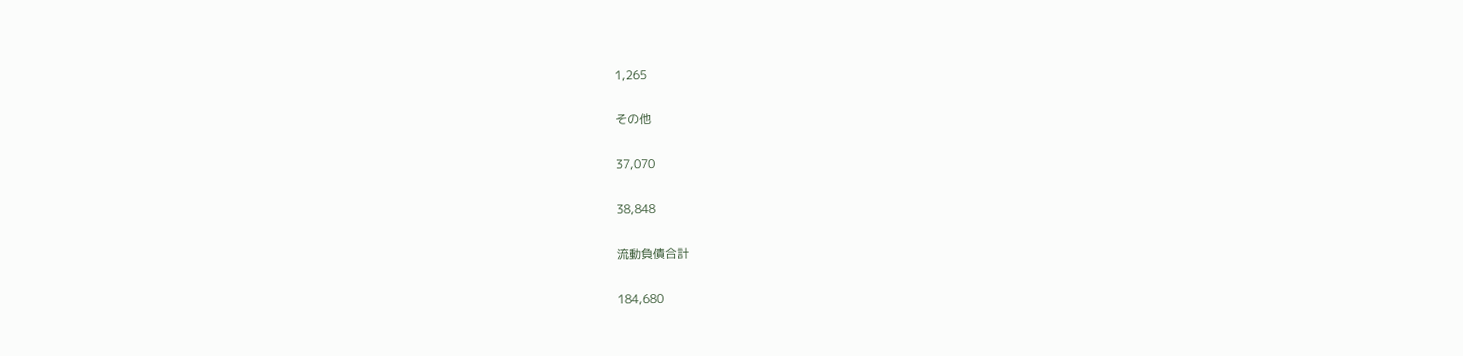1,265

その他

37,070

38,848

流動負債合計

184,680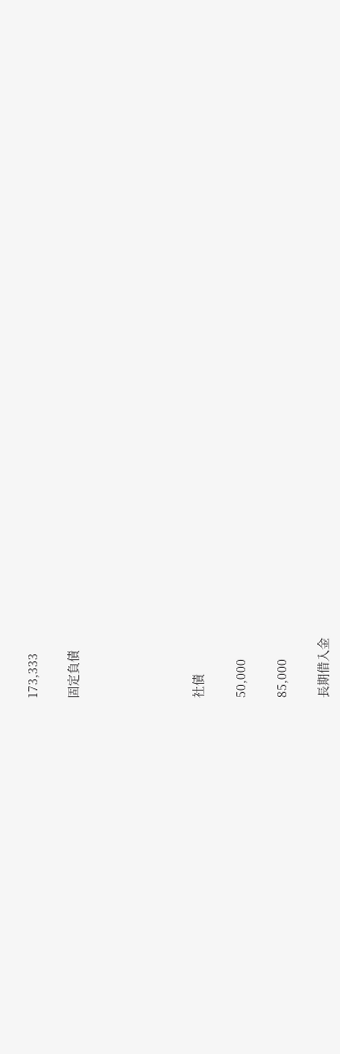173,333

固定負債





社債

50,000

85,000

長期借入金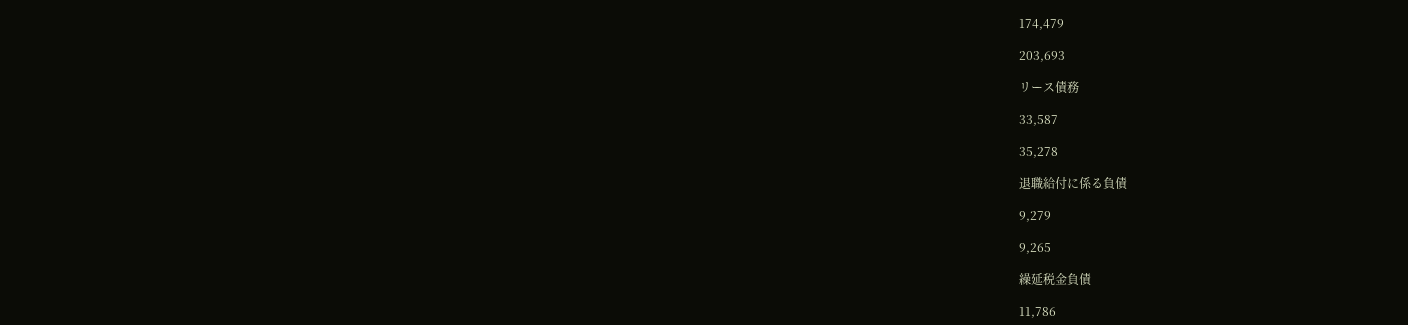174,479

203,693

リース債務

33,587

35,278

退職給付に係る負債

9,279

9,265

繰延税金負債

11,786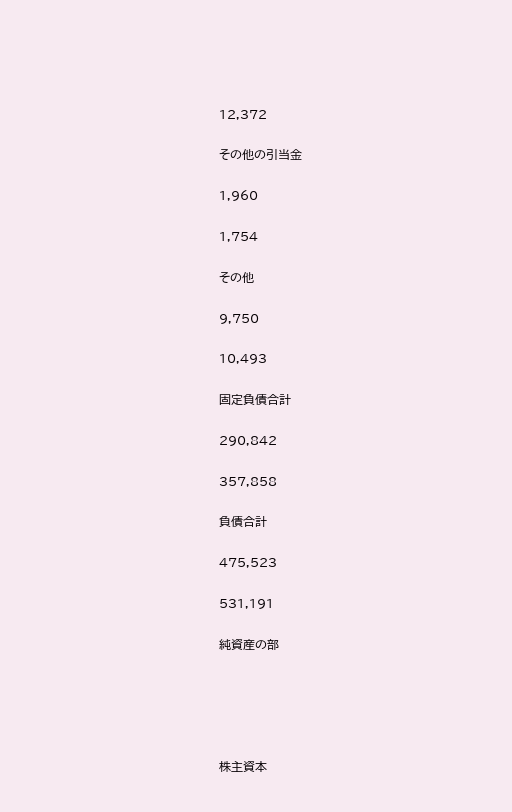12,372

その他の引当金

1,960

1,754

その他

9,750

10,493

固定負債合計

290,842

357,858

負債合計

475,523

531,191

純資産の部





株主資本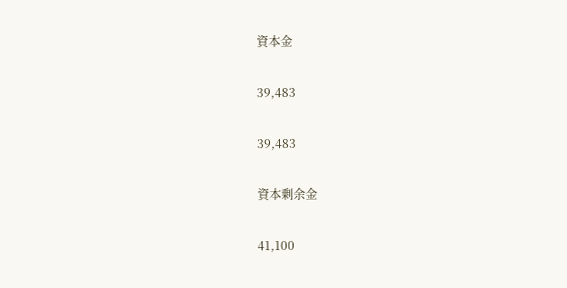資本金

39,483

39,483

資本剰余金

41,100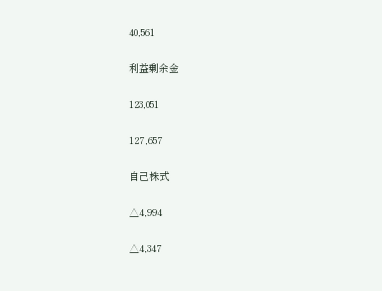40,561

利益剰余金

123,051

127,657

自己株式

△4,994

△4,347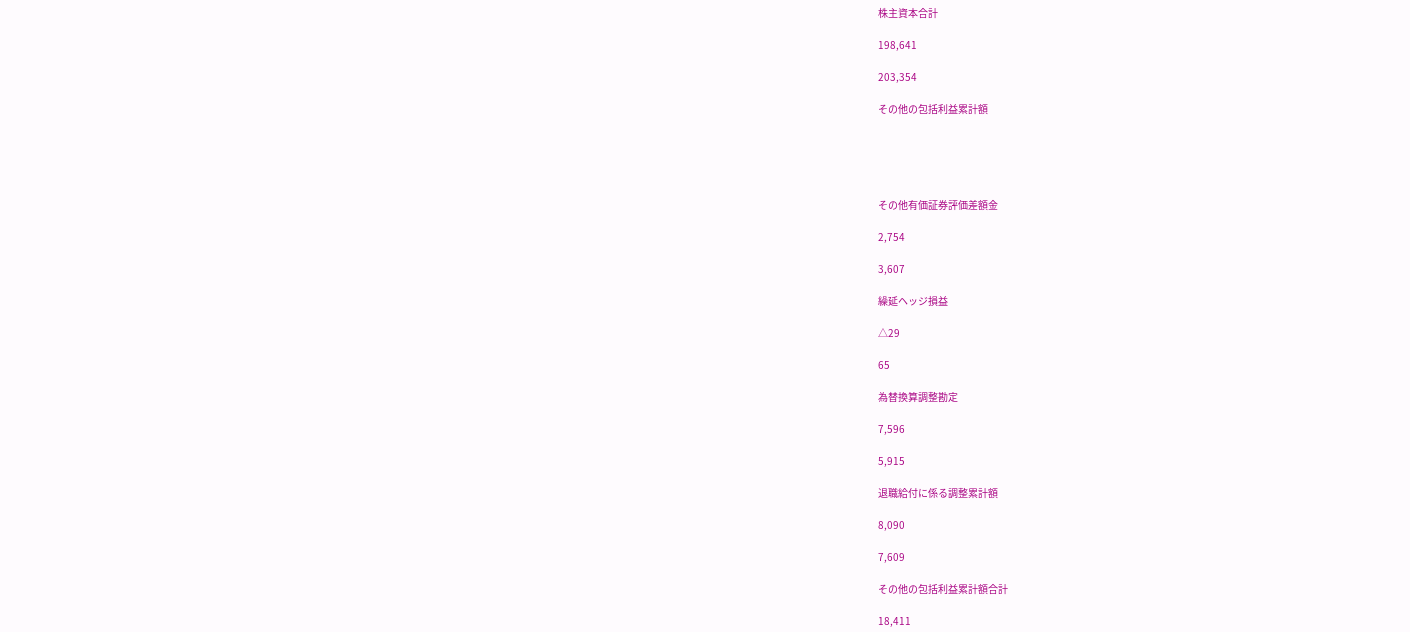株主資本合計

198,641

203,354

その他の包括利益累計額





その他有価証券評価差額金

2,754

3,607

繰延ヘッジ損益

△29

65

為替換算調整勘定

7,596

5,915

退職給付に係る調整累計額

8,090

7,609

その他の包括利益累計額合計

18,411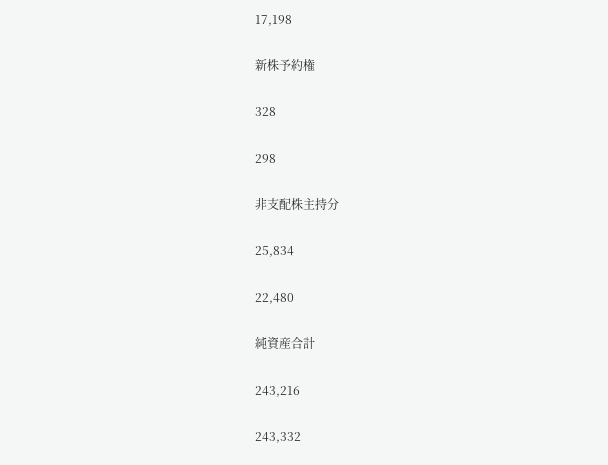17,198

新株予約権

328

298

非支配株主持分

25,834

22,480

純資産合計

243,216

243,332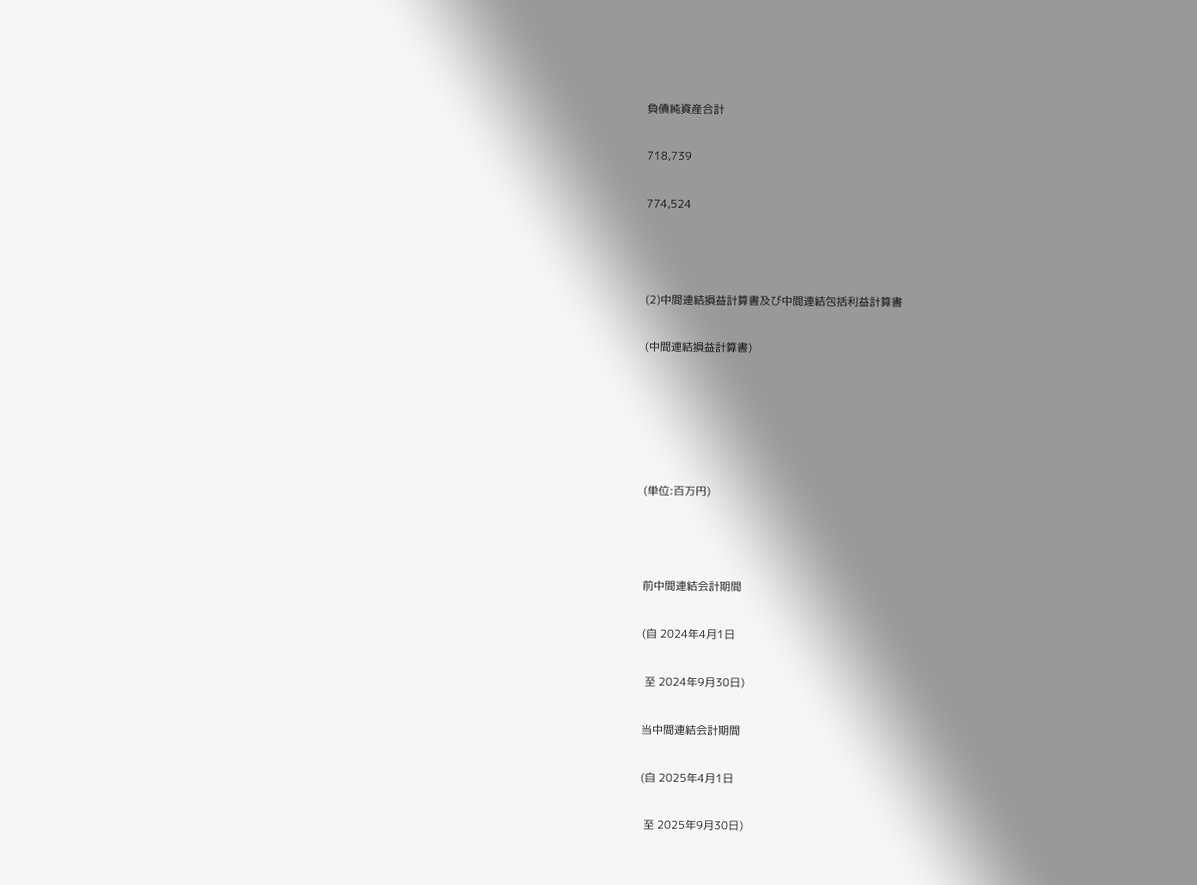負債純資産合計

718,739

774,524



(2)中間連結損益計算書及び中間連結包括利益計算書

(中間連結損益計算書)





(単位:百万円)



前中間連結会計期間

(自 2024年4月1日

 至 2024年9月30日)

当中間連結会計期間

(自 2025年4月1日

 至 2025年9月30日)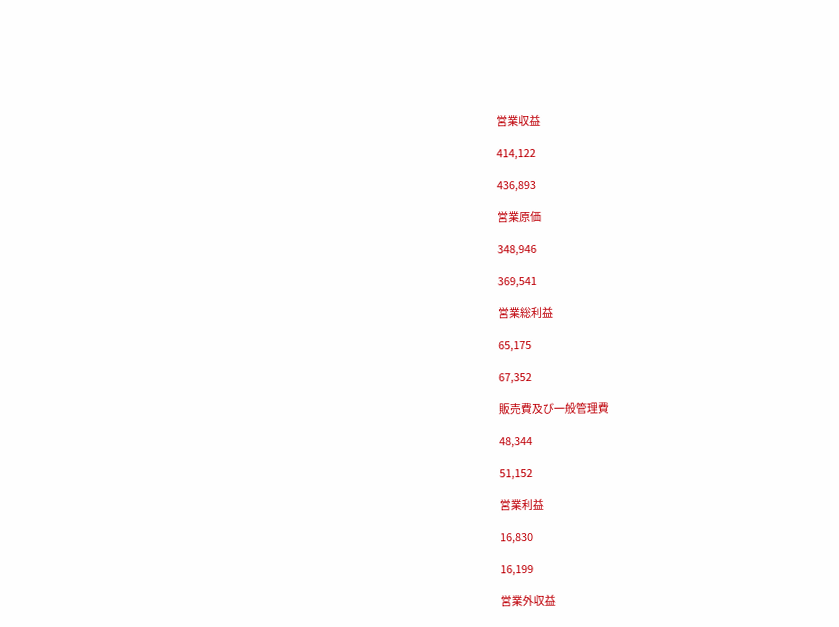営業収益

414,122

436,893

営業原価

348,946

369,541

営業総利益

65,175

67,352

販売費及び一般管理費

48,344

51,152

営業利益

16,830

16,199

営業外収益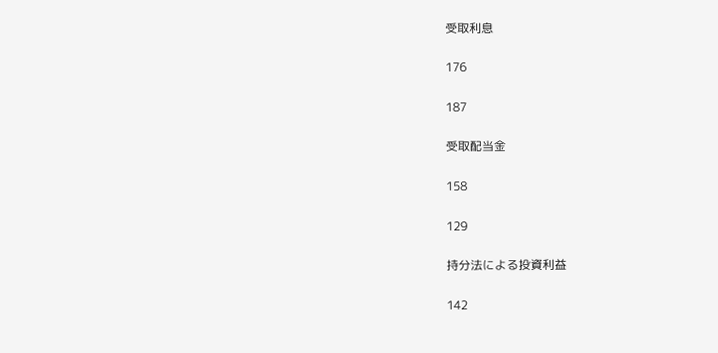受取利息

176

187

受取配当金

158

129

持分法による投資利益

142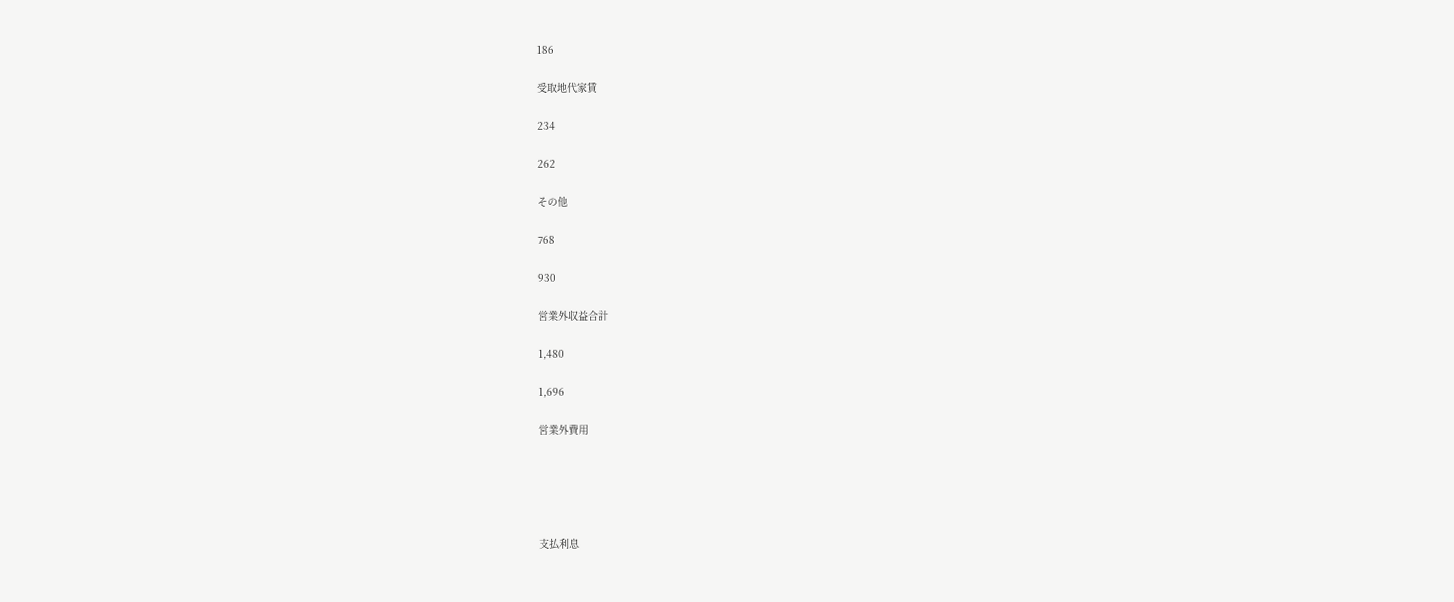186

受取地代家賃

234

262

その他

768

930

営業外収益合計

1,480

1,696

営業外費用





支払利息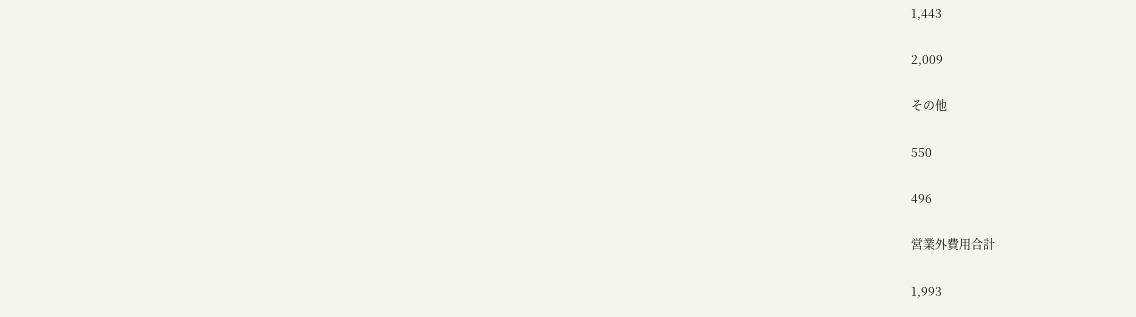1,443

2,009

その他

550

496

営業外費用合計

1,993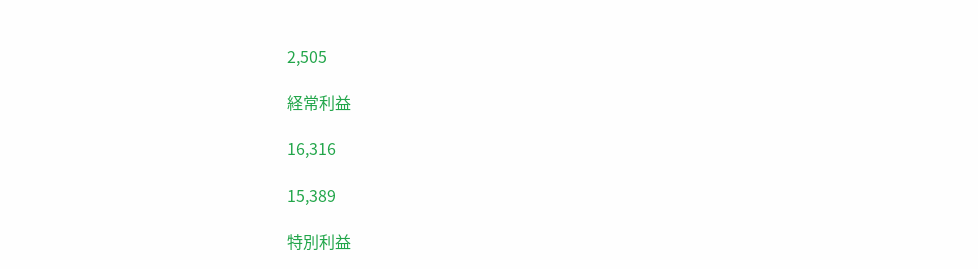2,505

経常利益

16,316

15,389

特別利益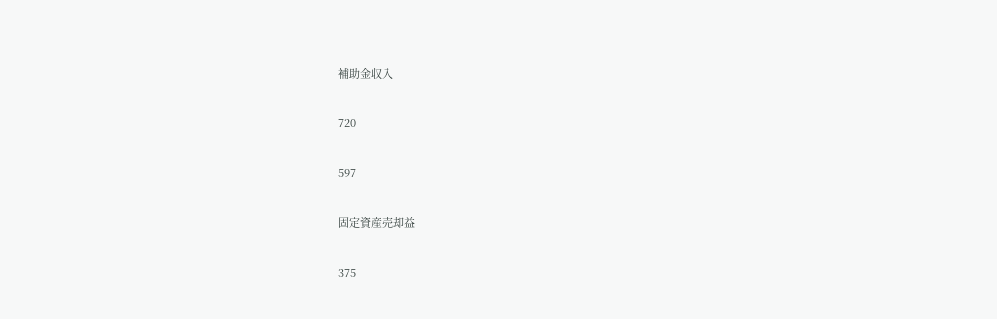補助金収入

720

597

固定資産売却益

375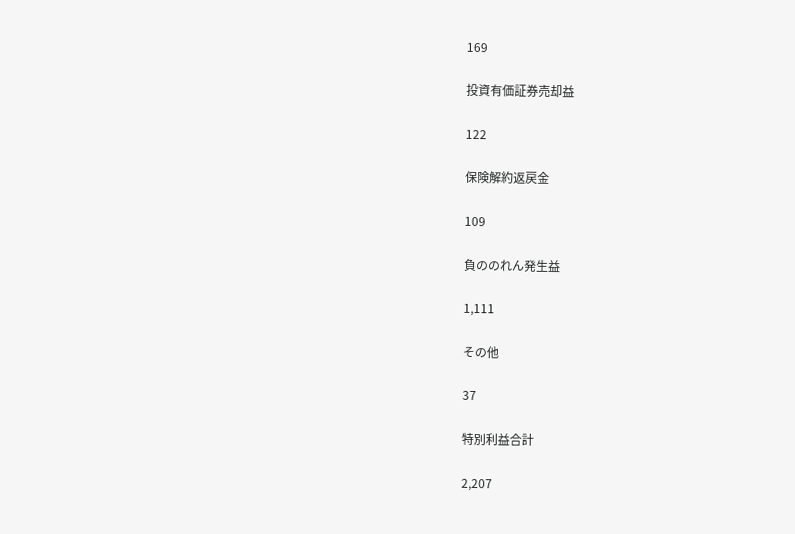169

投資有価証券売却益

122

保険解約返戻金

109

負ののれん発生益

1,111

その他

37

特別利益合計

2,207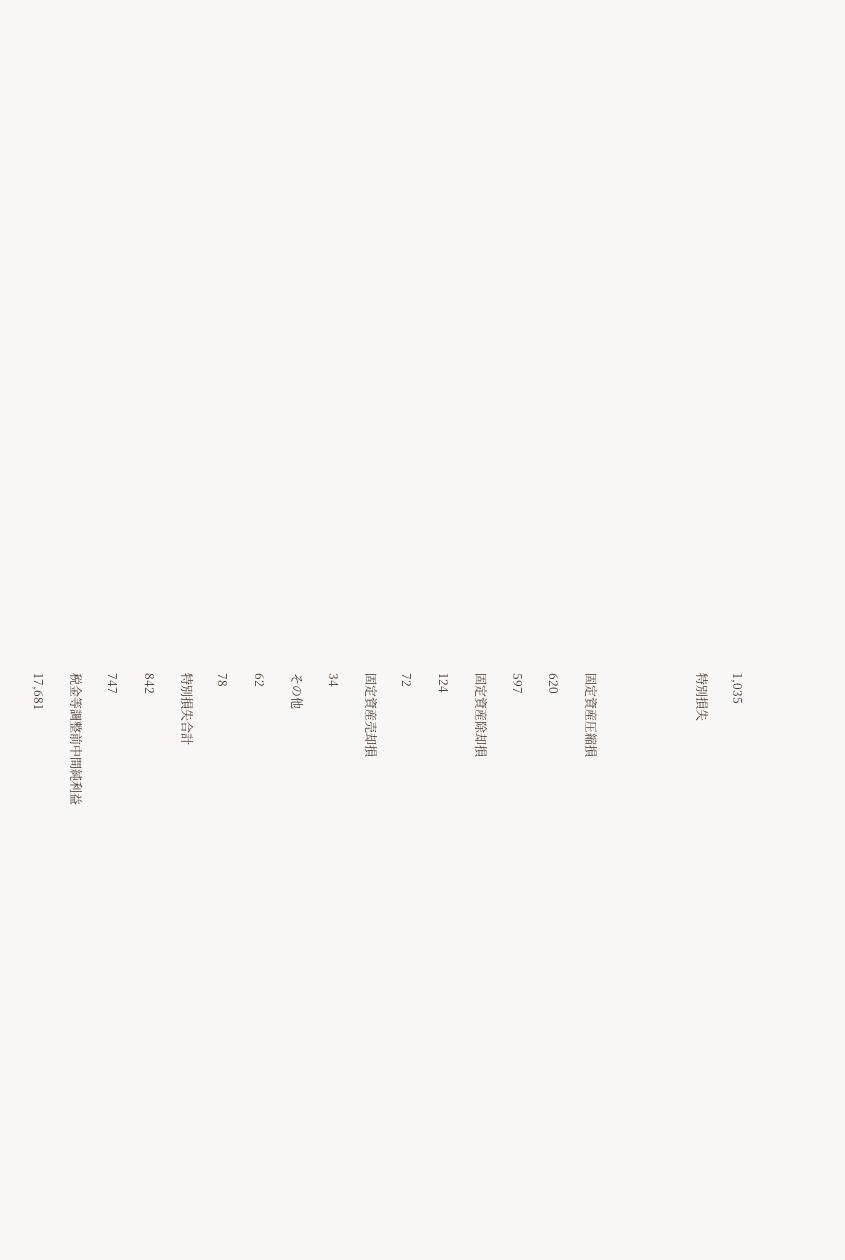1,035

特別損失





固定資産圧縮損

620

597

固定資産除却損

124

72

固定資産売却損

34

その他

62

78

特別損失合計

842

747

税金等調整前中間純利益

17,681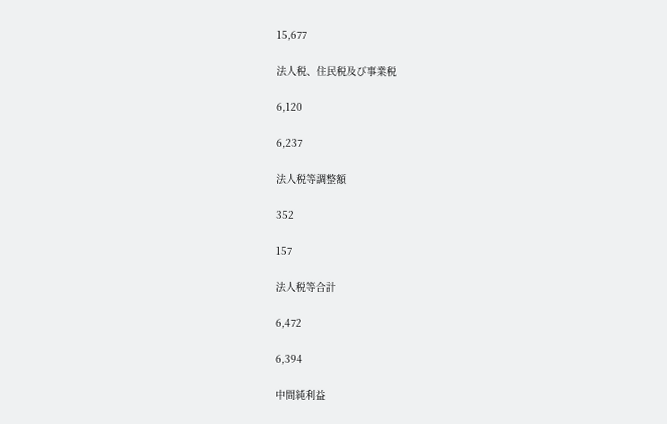15,677

法人税、住民税及び事業税

6,120

6,237

法人税等調整額

352

157

法人税等合計

6,472

6,394

中間純利益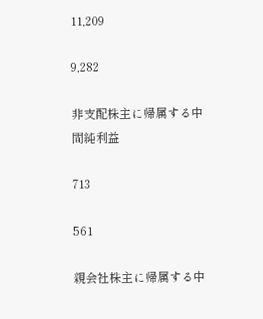11,209

9,282

非支配株主に帰属する中間純利益

713

561

親会社株主に帰属する中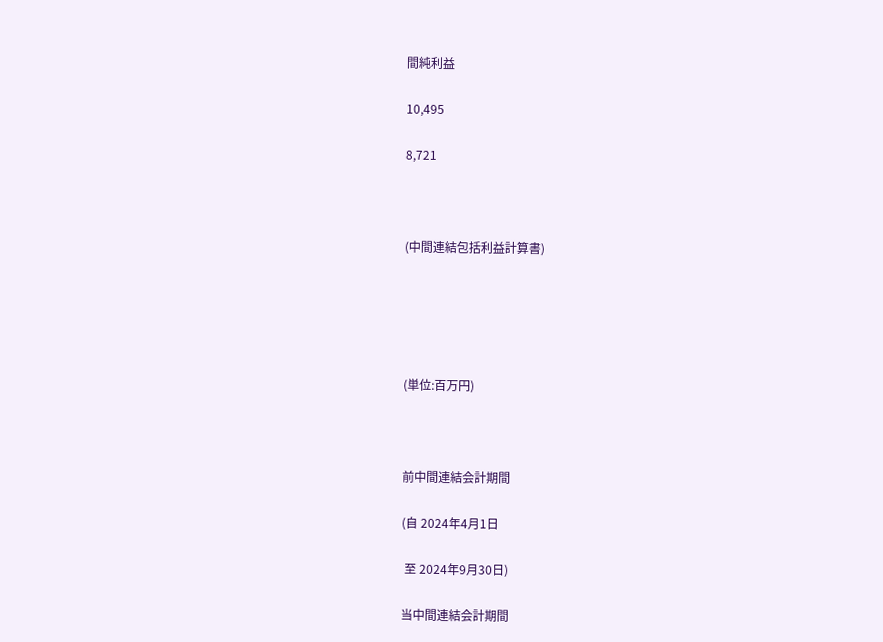間純利益

10,495

8,721



(中間連結包括利益計算書)





(単位:百万円)



前中間連結会計期間

(自 2024年4月1日

 至 2024年9月30日)

当中間連結会計期間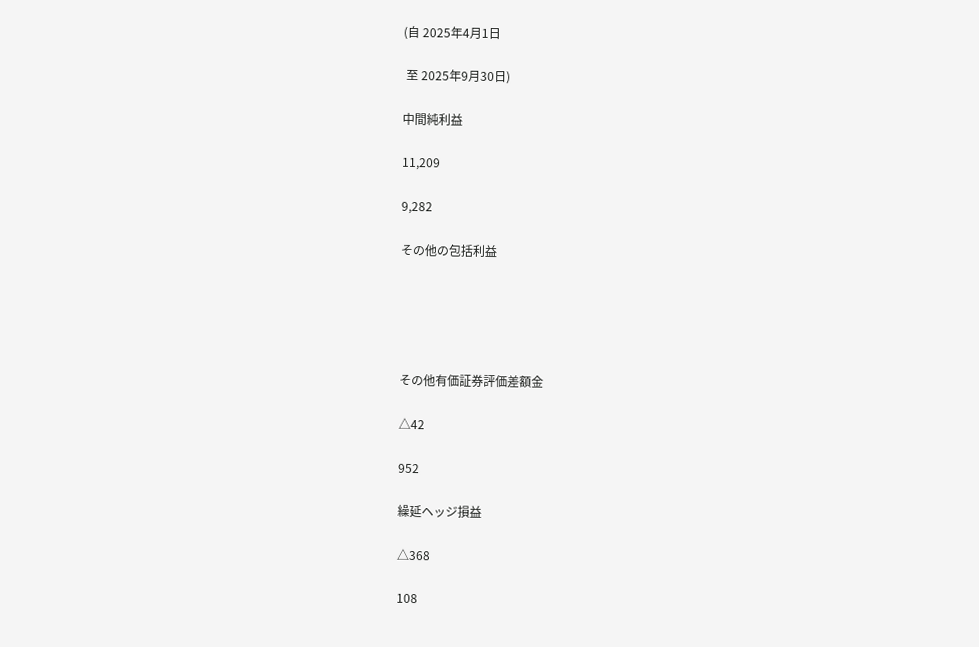(自 2025年4月1日

 至 2025年9月30日)

中間純利益

11,209

9,282

その他の包括利益





その他有価証券評価差額金

△42

952

繰延ヘッジ損益

△368

108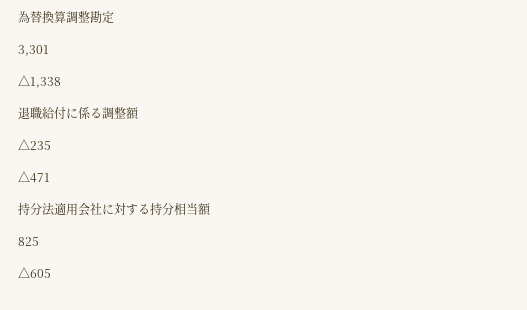為替換算調整勘定

3,301

△1,338

退職給付に係る調整額

△235

△471

持分法適用会社に対する持分相当額

825

△605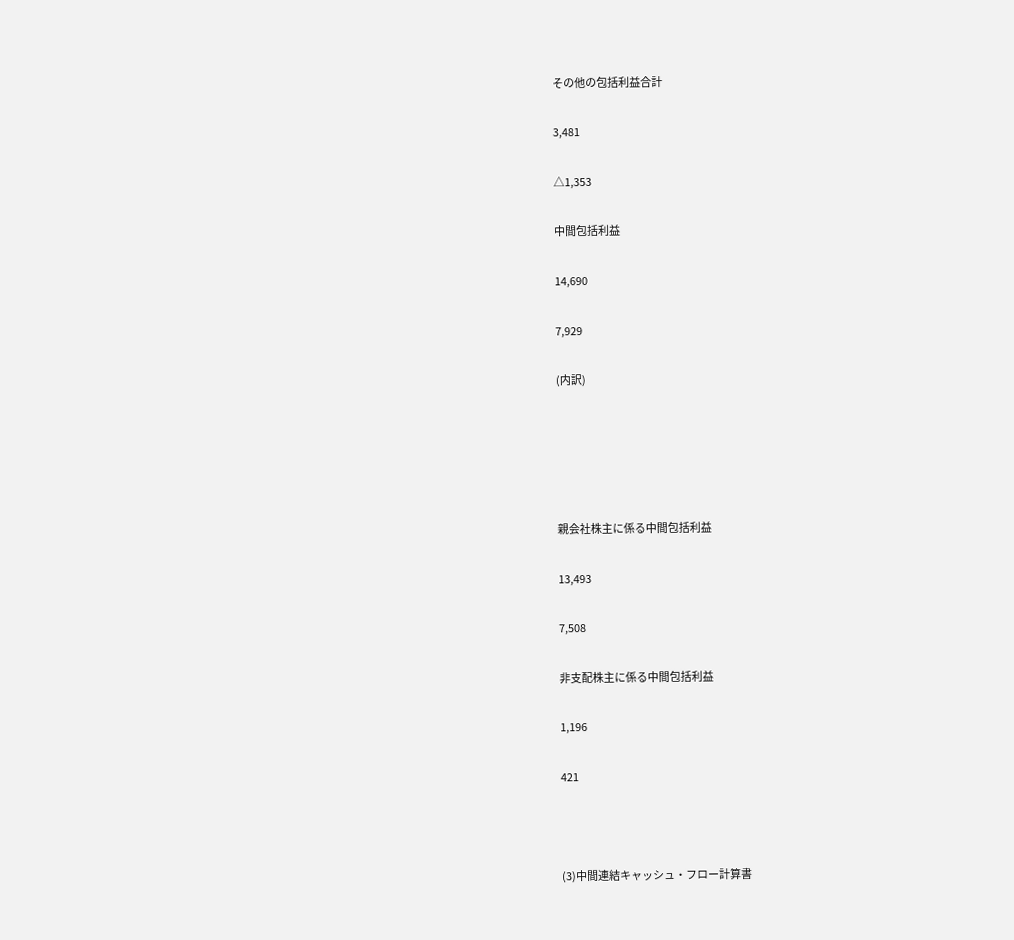その他の包括利益合計

3,481

△1,353

中間包括利益

14,690

7,929

(内訳)





親会社株主に係る中間包括利益

13,493

7,508

非支配株主に係る中間包括利益

1,196

421



(3)中間連結キャッシュ・フロー計算書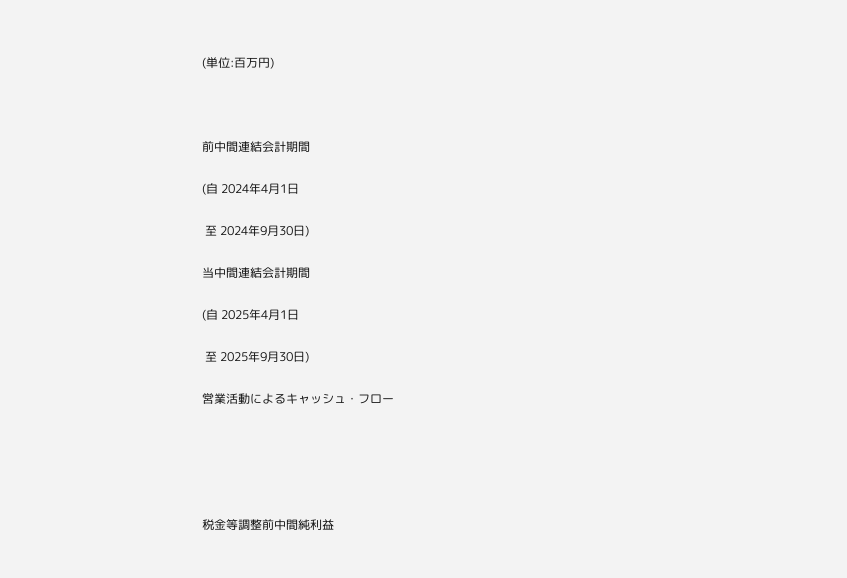(単位:百万円)



前中間連結会計期間

(自 2024年4月1日

 至 2024年9月30日)

当中間連結会計期間

(自 2025年4月1日

 至 2025年9月30日)

営業活動によるキャッシュ・フロー





税金等調整前中間純利益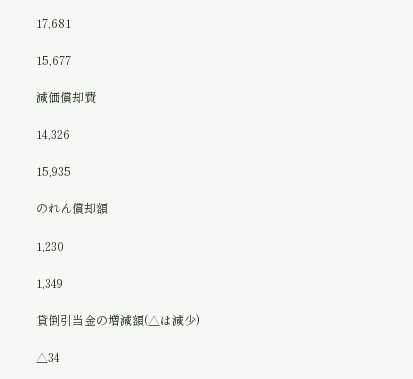17,681

15,677

減価償却費

14,326

15,935

のれん償却額

1,230

1,349

貸倒引当金の増減額(△は減少)

△34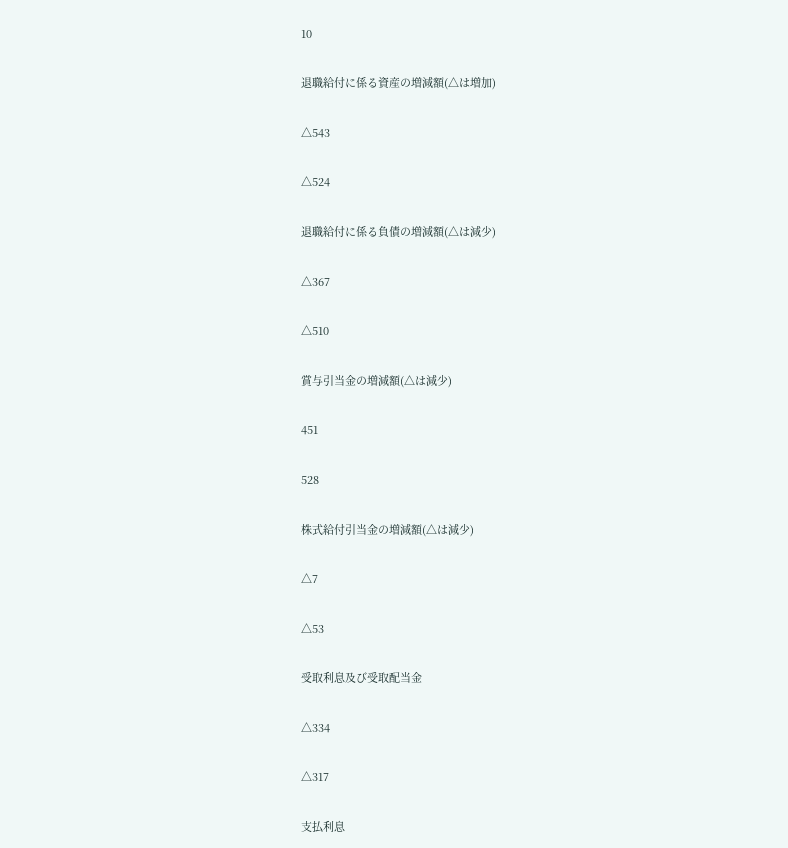10

退職給付に係る資産の増減額(△は増加)

△543

△524

退職給付に係る負債の増減額(△は減少)

△367

△510

賞与引当金の増減額(△は減少)

451

528

株式給付引当金の増減額(△は減少)

△7

△53

受取利息及び受取配当金

△334

△317

支払利息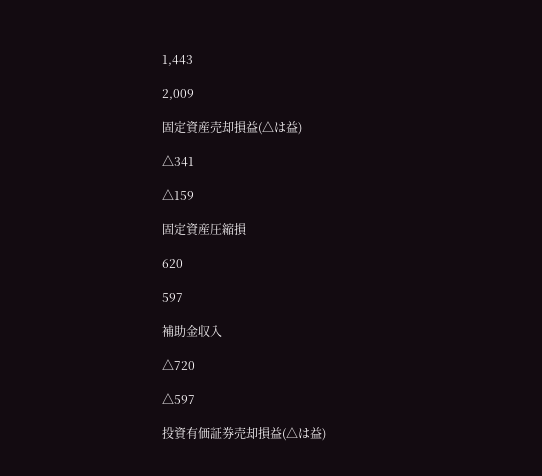1,443

2,009

固定資産売却損益(△は益)

△341

△159

固定資産圧縮損

620

597

補助金収入

△720

△597

投資有価証券売却損益(△は益)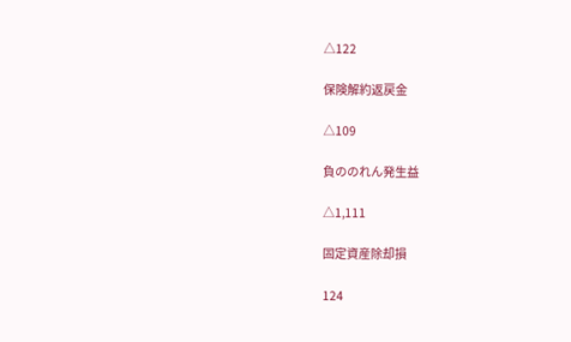△122

保険解約返戻金

△109

負ののれん発生益

△1,111

固定資産除却損

124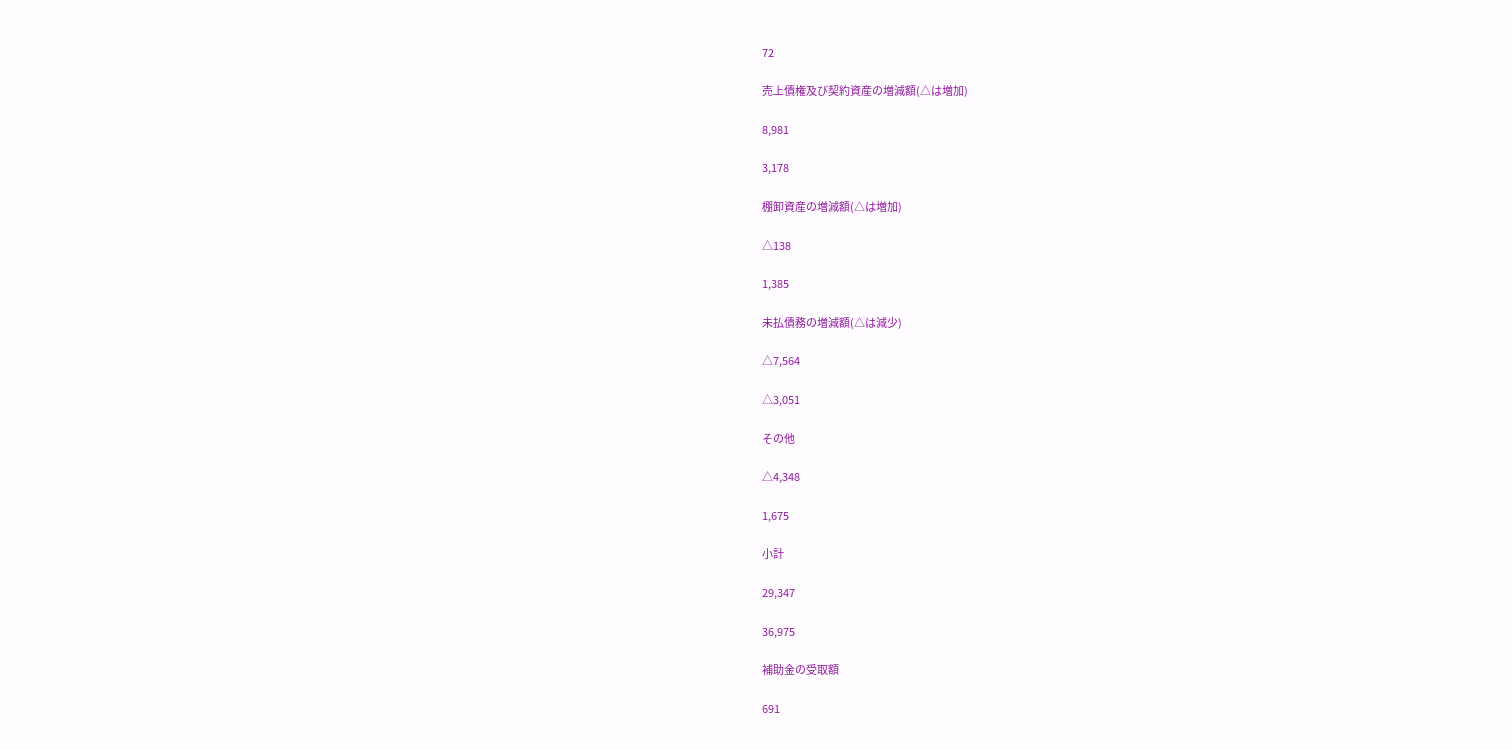72

売上債権及び契約資産の増減額(△は増加)

8,981

3,178

棚卸資産の増減額(△は増加)

△138

1,385

未払債務の増減額(△は減少)

△7,564

△3,051

その他

△4,348

1,675

小計

29,347

36,975

補助金の受取額

691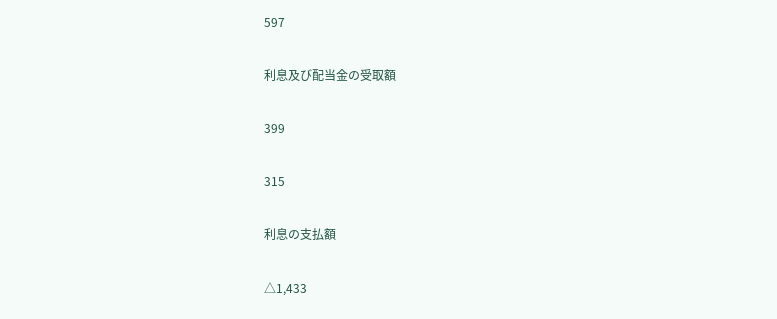597

利息及び配当金の受取額

399

315

利息の支払額

△1,433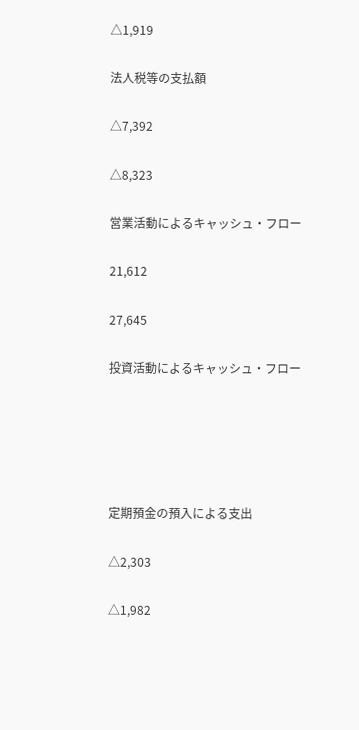△1,919

法人税等の支払額

△7,392

△8,323

営業活動によるキャッシュ・フロー

21,612

27,645

投資活動によるキャッシュ・フロー





定期預金の預入による支出

△2,303

△1,982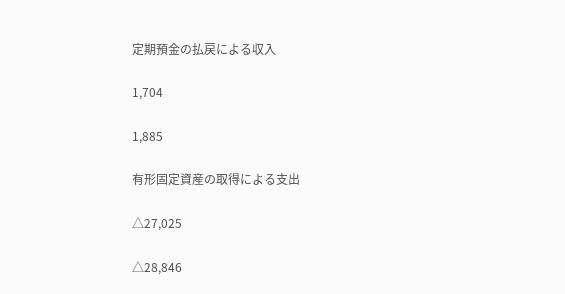定期預金の払戻による収入

1,704

1,885

有形固定資産の取得による支出

△27,025

△28,846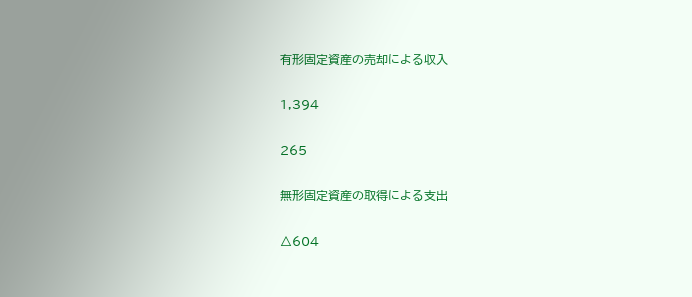有形固定資産の売却による収入

1,394

265

無形固定資産の取得による支出

△604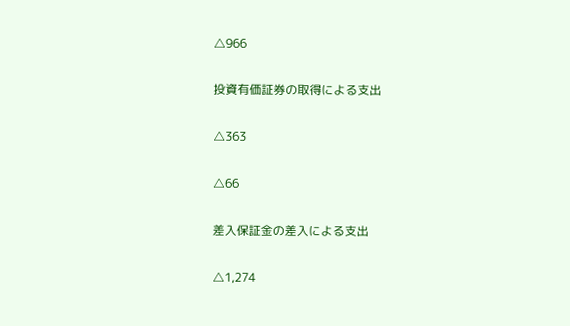△966

投資有価証券の取得による支出

△363

△66

差入保証金の差入による支出

△1,274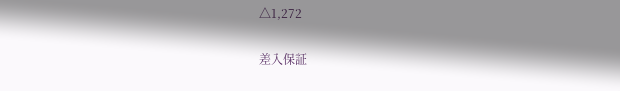△1,272

差入保証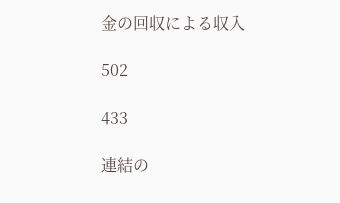金の回収による収入

502

433

連結の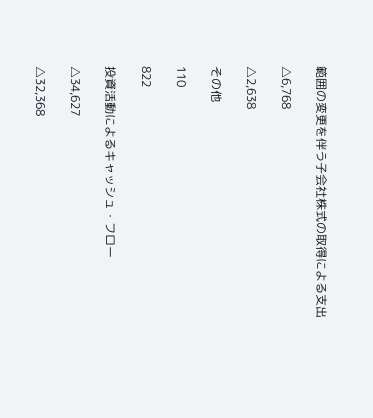範囲の変更を伴う子会社株式の取得による支出

△6,768

△2,638

その他

110

822

投資活動によるキャッシュ・フロー

△34,627

△32,368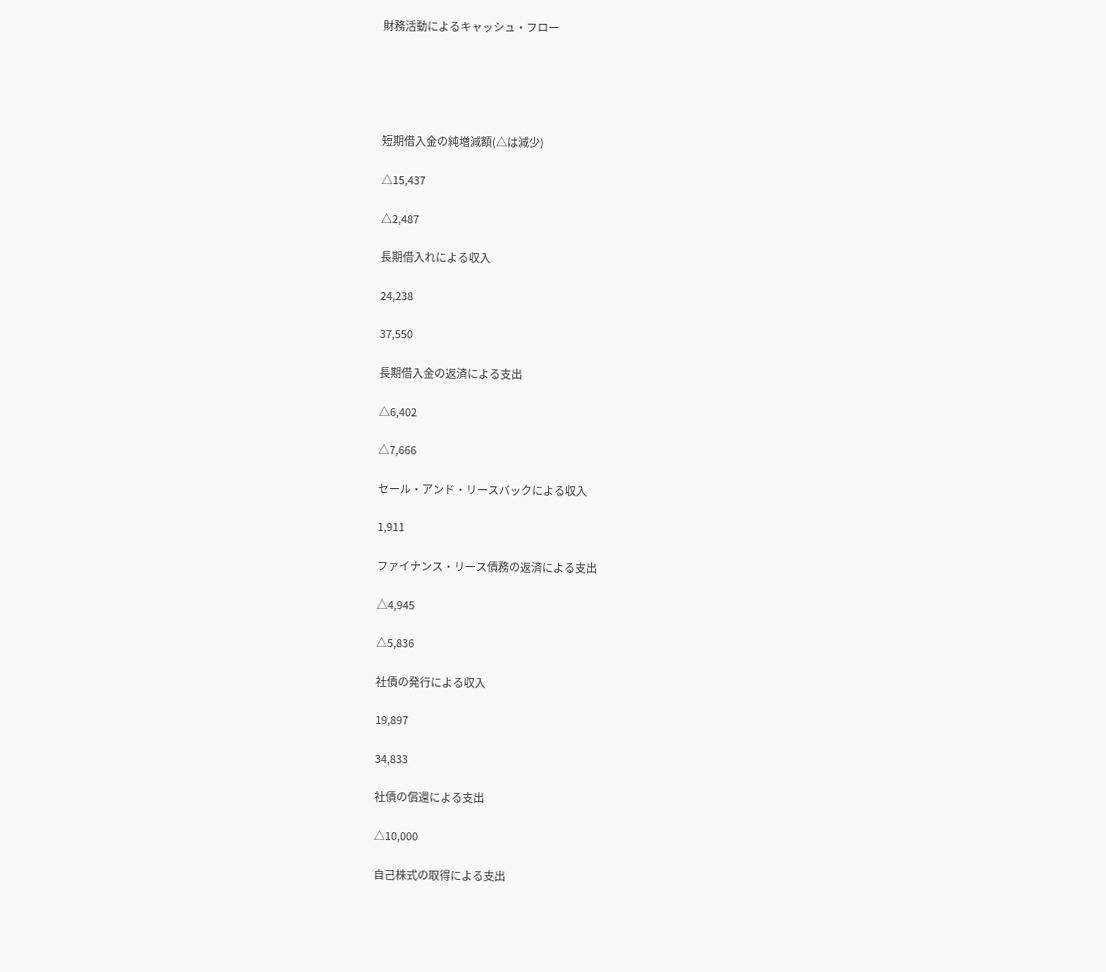財務活動によるキャッシュ・フロー





短期借入金の純増減額(△は減少)

△15,437

△2,487

長期借入れによる収入

24,238

37,550

長期借入金の返済による支出

△6,402

△7,666

セール・アンド・リースバックによる収入

1,911

ファイナンス・リース債務の返済による支出

△4,945

△5,836

社債の発行による収入

19,897

34,833

社債の償還による支出

△10,000

自己株式の取得による支出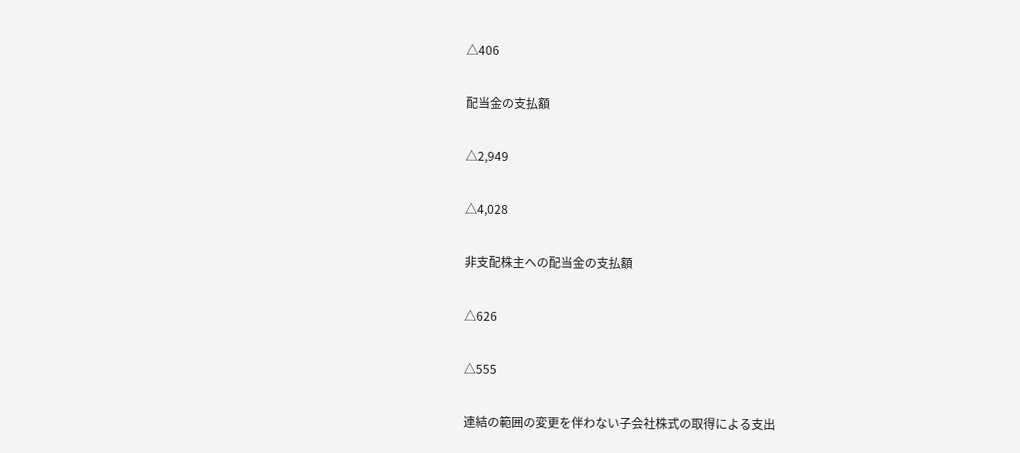△406

配当金の支払額

△2,949

△4,028

非支配株主への配当金の支払額

△626

△555

連結の範囲の変更を伴わない子会社株式の取得による支出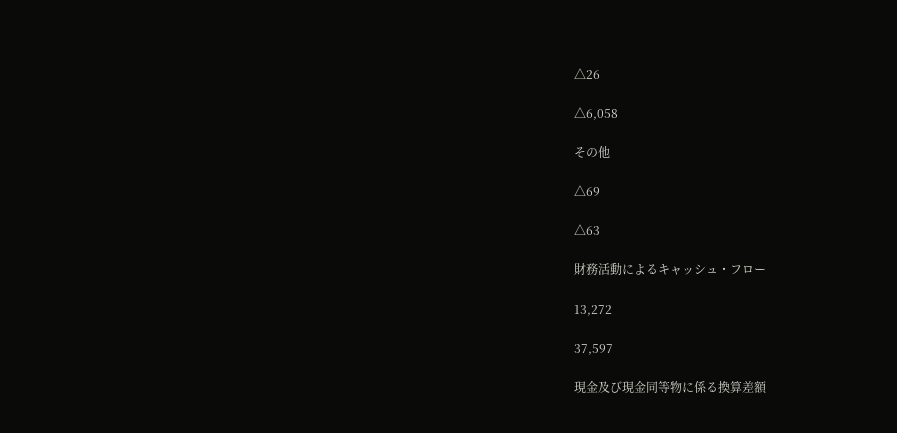△26

△6,058

その他

△69

△63

財務活動によるキャッシュ・フロー

13,272

37,597

現金及び現金同等物に係る換算差額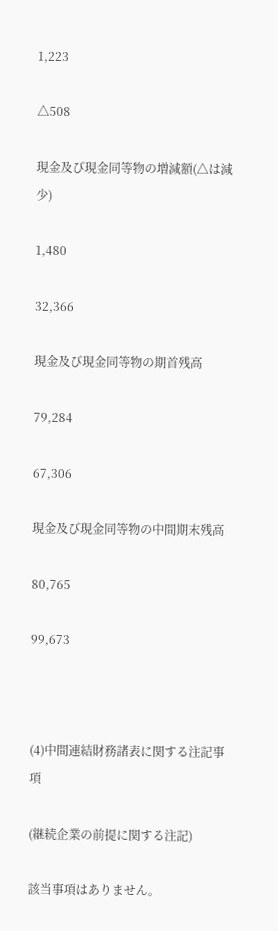1,223

△508

現金及び現金同等物の増減額(△は減少)

1,480

32,366

現金及び現金同等物の期首残高

79,284

67,306

現金及び現金同等物の中間期末残高

80,765

99,673



(4)中間連結財務諸表に関する注記事項

(継続企業の前提に関する注記)

該当事項はありません。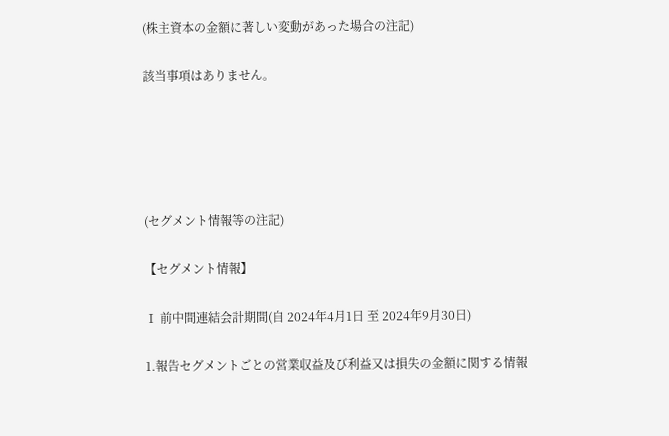(株主資本の金額に著しい変動があった場合の注記)

該当事項はありません。





(セグメント情報等の注記)

【セグメント情報】

Ⅰ 前中間連結会計期間(自 2024年4月1日 至 2024年9月30日)

1.報告セグメントごとの営業収益及び利益又は損失の金額に関する情報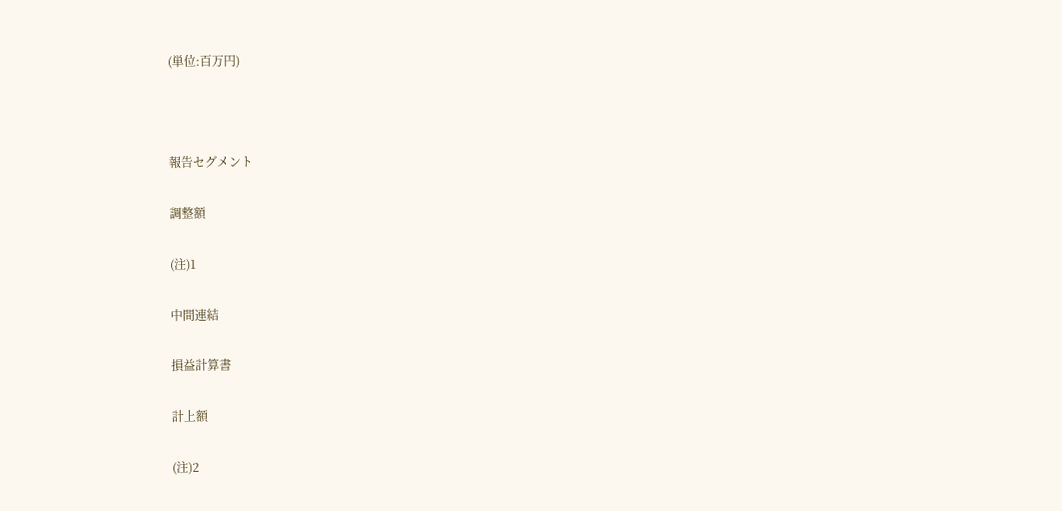(単位:百万円)



報告セグメント

調整額

(注)1

中間連結

損益計算書

計上額

(注)2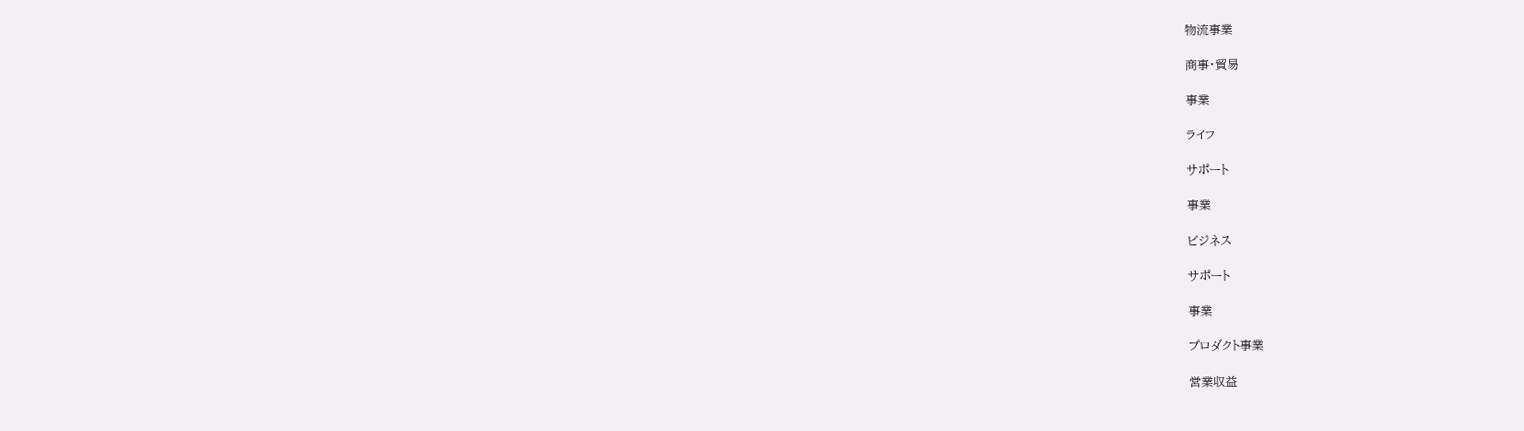物流事業

商事・貿易

事業

ライフ

サポート

事業

ビジネス

サポート

事業

プロダクト事業

営業収益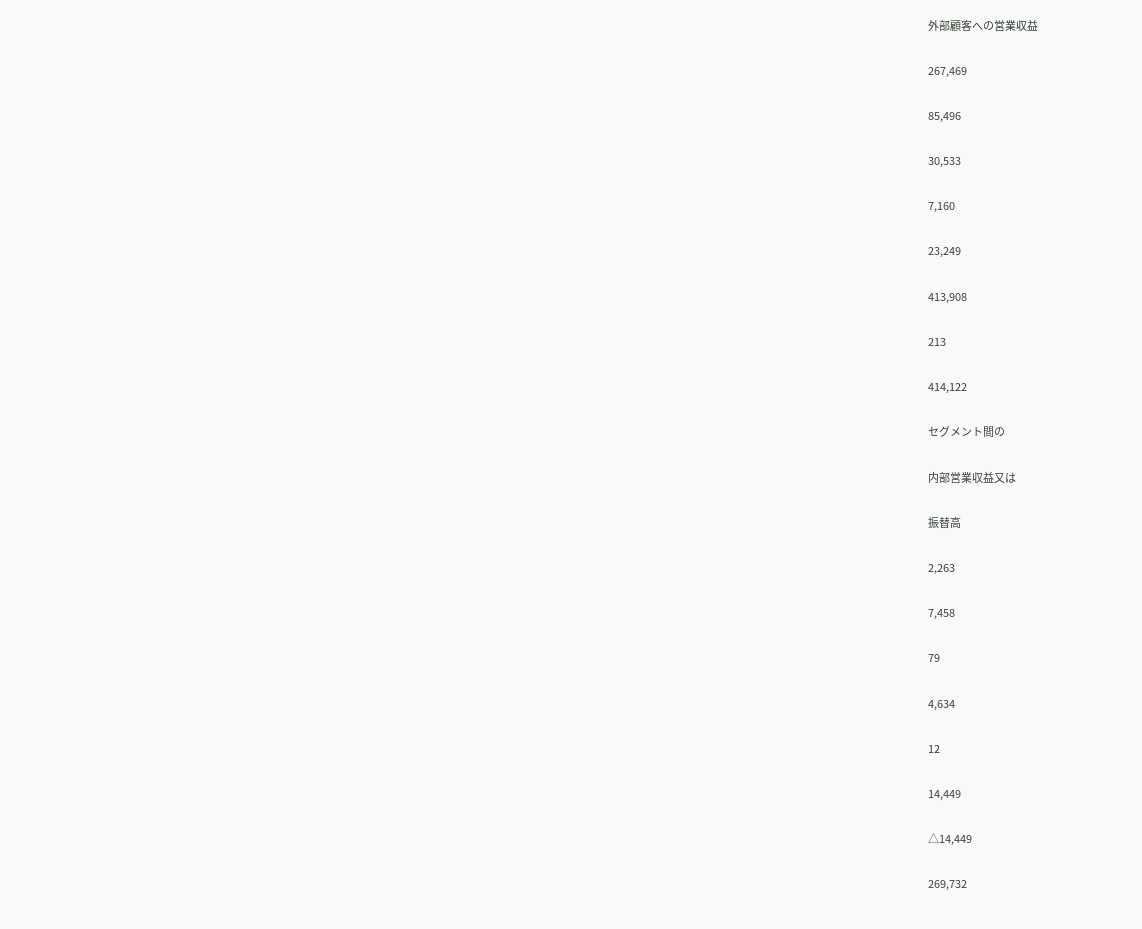外部顧客への営業収益

267,469

85,496

30,533

7,160

23,249

413,908

213

414,122

セグメント間の

内部営業収益又は

振替高

2,263

7,458

79

4,634

12

14,449

△14,449

269,732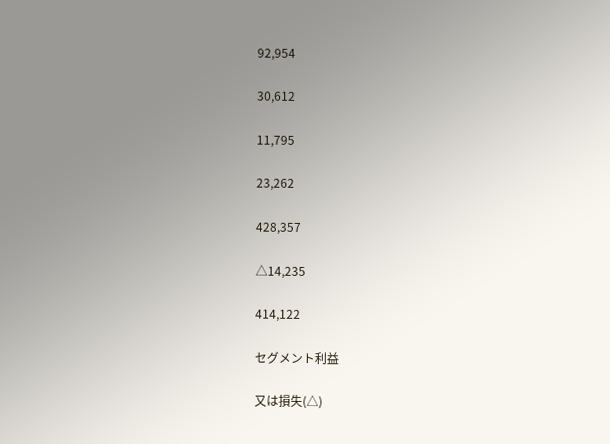92,954

30,612

11,795

23,262

428,357

△14,235

414,122

セグメント利益

又は損失(△)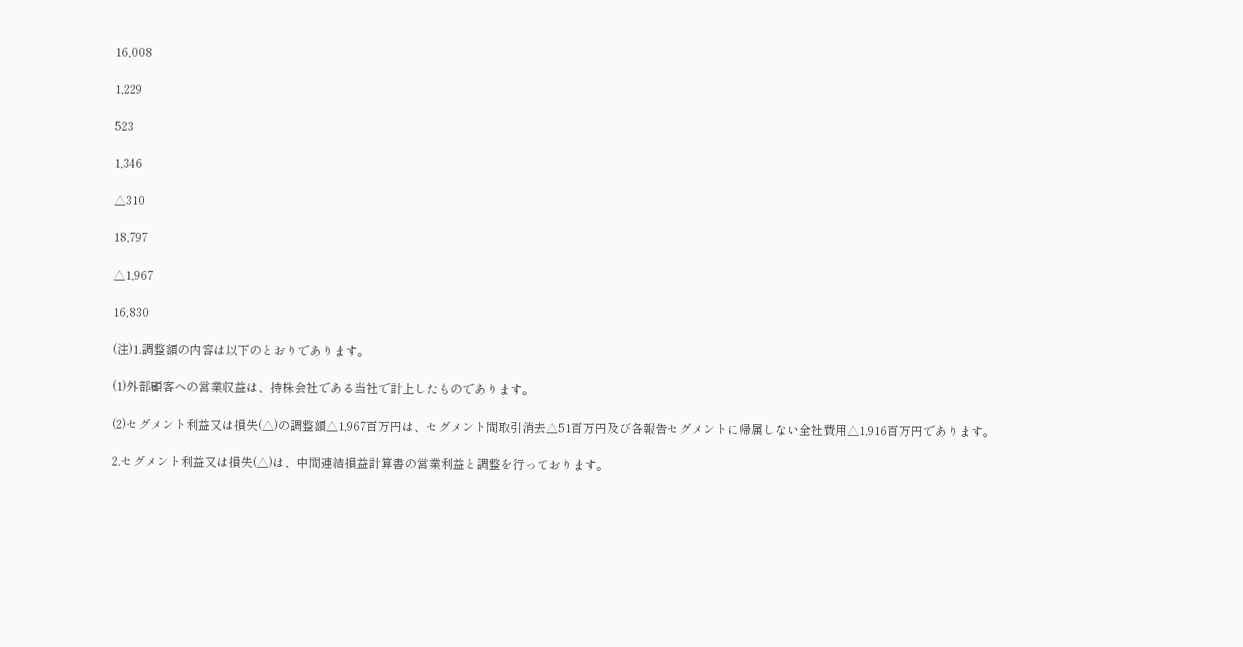16,008

1,229

523

1,346

△310

18,797

△1,967

16,830

(注)1.調整額の内容は以下のとおりであります。

(1)外部顧客への営業収益は、持株会社である当社で計上したものであります。

(2)セグメント利益又は損失(△)の調整額△1,967百万円は、セグメント間取引消去△51百万円及び各報告セグメントに帰属しない全社費用△1,916百万円であります。

2.セグメント利益又は損失(△)は、中間連結損益計算書の営業利益と調整を行っております。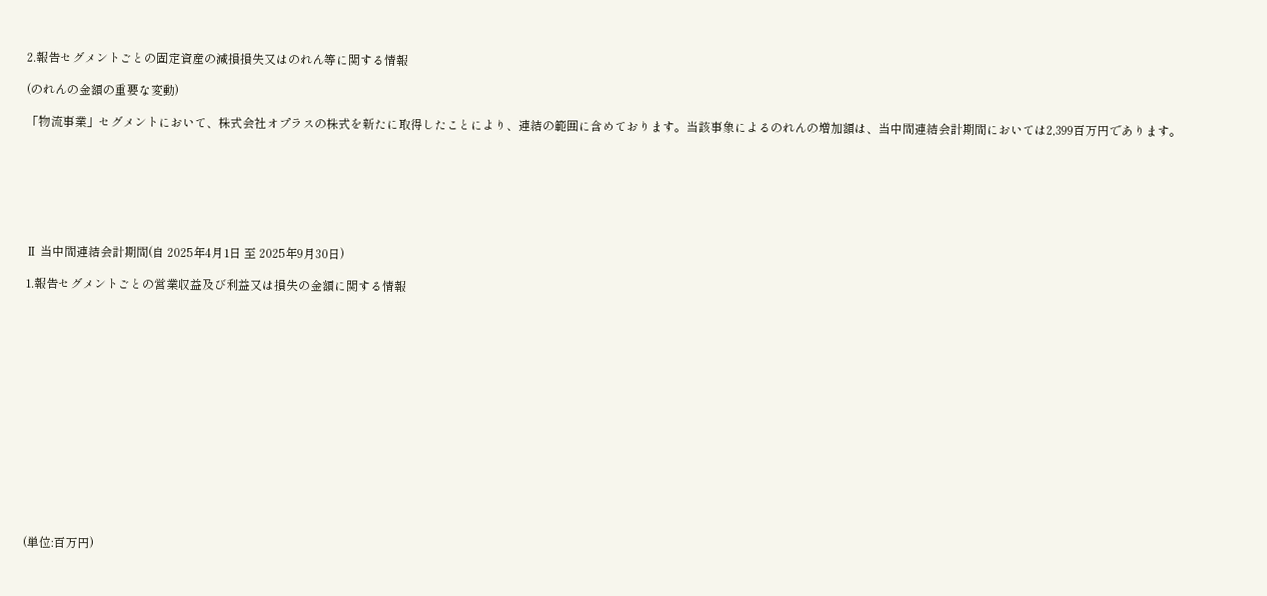2.報告セグメントごとの固定資産の減損損失又はのれん等に関する情報

(のれんの金額の重要な変動)

「物流事業」セグメントにおいて、株式会社オプラスの株式を新たに取得したことにより、連結の範囲に含めております。当該事象によるのれんの増加額は、当中間連結会計期間においては2,399百万円であります。







Ⅱ 当中間連結会計期間(自 2025年4月1日 至 2025年9月30日)

1.報告セグメントごとの営業収益及び利益又は損失の金額に関する情報















(単位:百万円)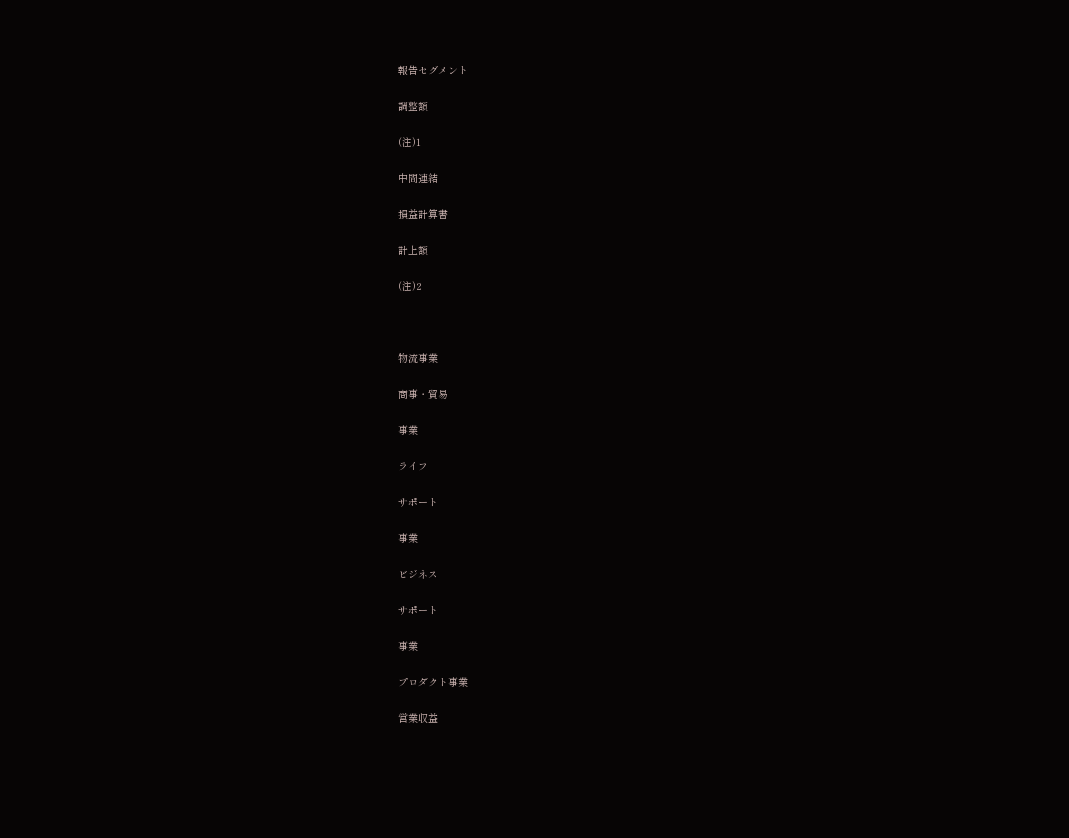報告セグメント

調整額

(注)1

中間連結

損益計算書

計上額

(注)2



物流事業

商事・貿易

事業

ライフ

サポート

事業

ビジネス

サポート

事業

プロダクト事業

営業収益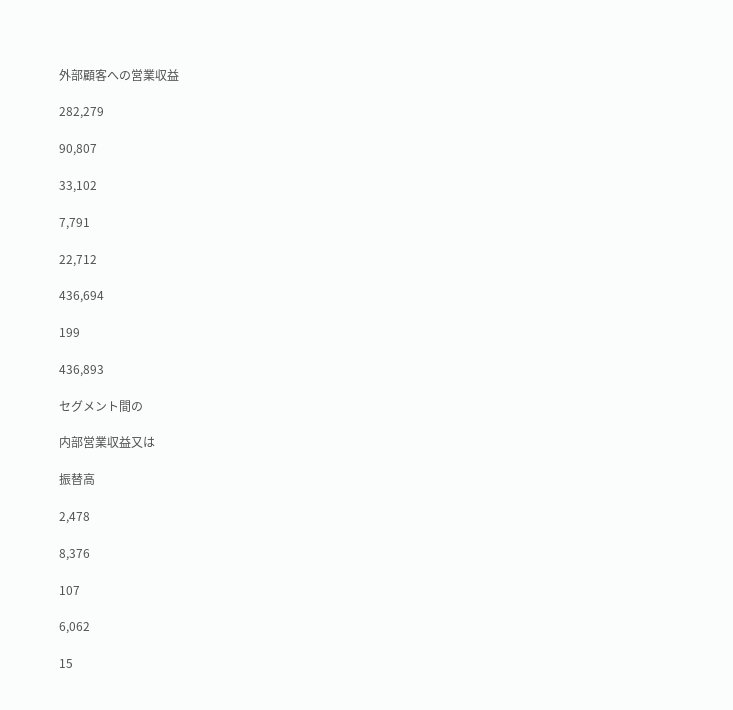外部顧客への営業収益

282,279

90,807

33,102

7,791

22,712

436,694

199

436,893

セグメント間の

内部営業収益又は

振替高

2,478

8,376

107

6,062

15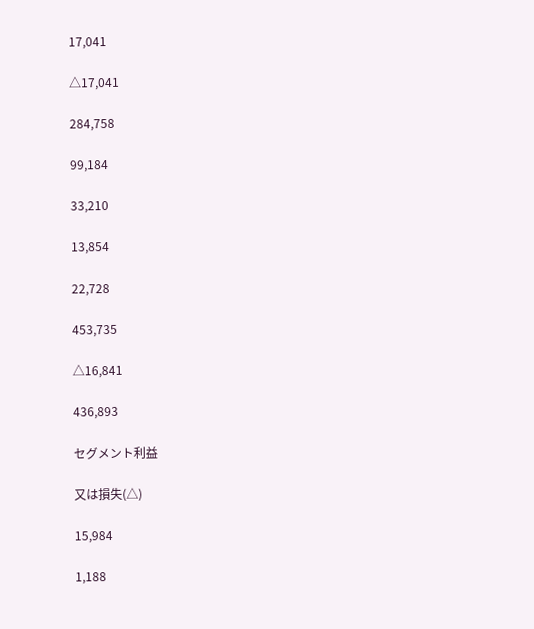17,041

△17,041

284,758

99,184

33,210

13,854

22,728

453,735

△16,841

436,893

セグメント利益

又は損失(△)

15,984

1,188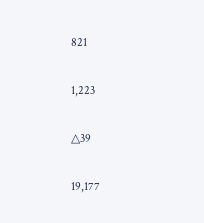821

1,223

△39

19,177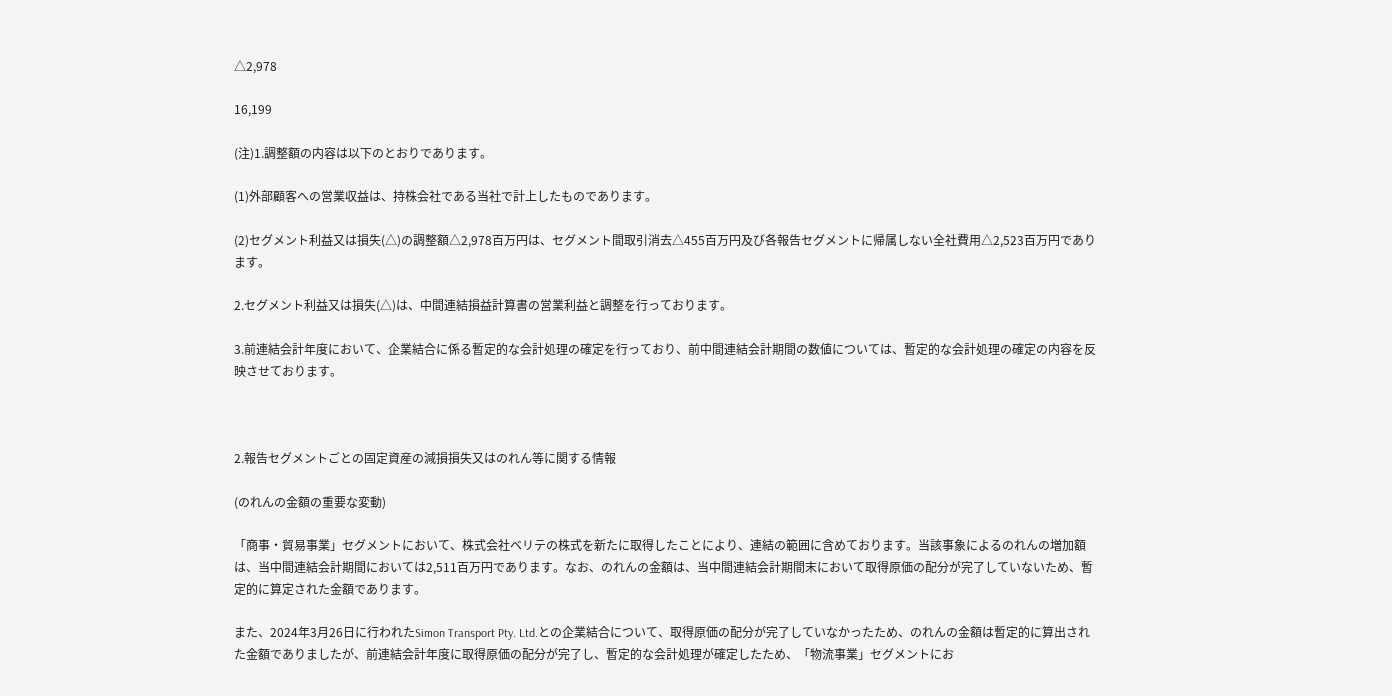△2,978

16,199

(注)1.調整額の内容は以下のとおりであります。

(1)外部顧客への営業収益は、持株会社である当社で計上したものであります。

(2)セグメント利益又は損失(△)の調整額△2,978百万円は、セグメント間取引消去△455百万円及び各報告セグメントに帰属しない全社費用△2,523百万円であります。

2.セグメント利益又は損失(△)は、中間連結損益計算書の営業利益と調整を行っております。

3.前連結会計年度において、企業結合に係る暫定的な会計処理の確定を行っており、前中間連結会計期間の数値については、暫定的な会計処理の確定の内容を反映させております。



2.報告セグメントごとの固定資産の減損損失又はのれん等に関する情報

(のれんの金額の重要な変動)

「商事・貿易事業」セグメントにおいて、株式会社ベリテの株式を新たに取得したことにより、連結の範囲に含めております。当該事象によるのれんの増加額は、当中間連結会計期間においては2,511百万円であります。なお、のれんの金額は、当中間連結会計期間末において取得原価の配分が完了していないため、暫定的に算定された金額であります。

また、2024年3月26日に行われたSimon Transport Pty. Ltd.との企業結合について、取得原価の配分が完了していなかったため、のれんの金額は暫定的に算出された金額でありましたが、前連結会計年度に取得原価の配分が完了し、暫定的な会計処理が確定したため、「物流事業」セグメントにお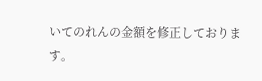いてのれんの金額を修正しております。